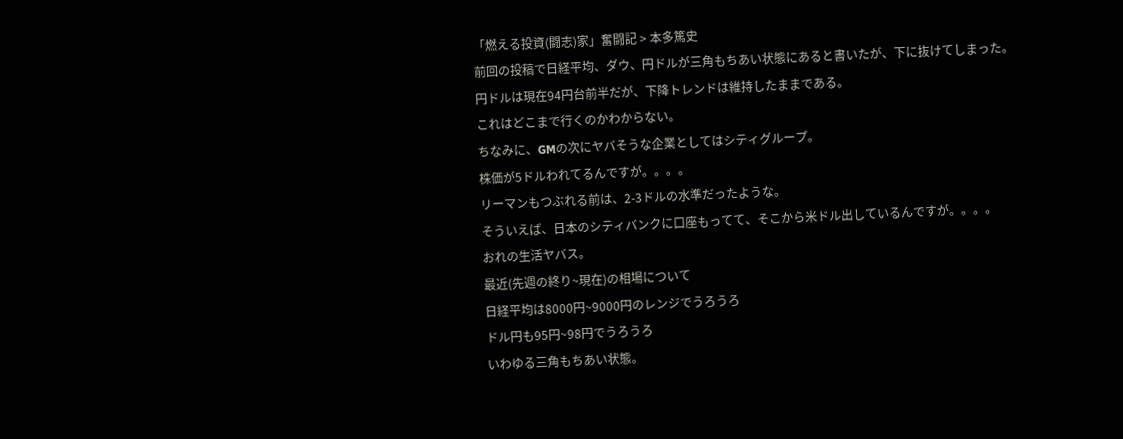「燃える投資(闘志)家」奮闘記 > 本多篤史
前回の投稿で日経平均、ダウ、円ドルが三角もちあい状態にあると書いたが、下に抜けてしまった。
円ドルは現在94円台前半だが、下降トレンドは維持したままである。
これはどこまで行くのかわからない。
ちなみに、GMの次にヤバそうな企業としてはシティグループ。
株価が5ドルわれてるんですが。。。。
リーマンもつぶれる前は、2-3ドルの水準だったような。
そういえば、日本のシティバンクに口座もってて、そこから米ドル出しているんですが。。。。
おれの生活ヤバス。
最近(先週の終り~現在)の相場について
日経平均は8000円~9000円のレンジでうろうろ
ドル円も95円~98円でうろうろ
いわゆる三角もちあい状態。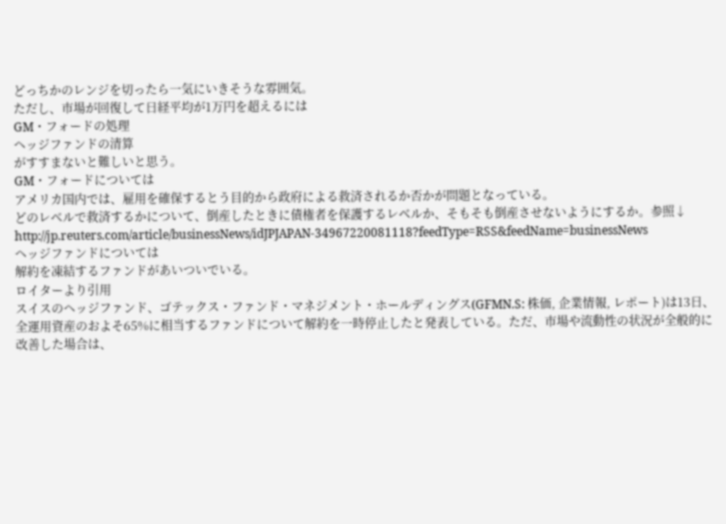どっちかのレンジを切ったら一気にいきそうな雰囲気。
ただし、市場が回復して日経平均が1万円を超えるには
GM・フォードの処理
ヘッジファンドの清算
がすすまないと難しいと思う。
GM・フォードについては
アメリカ国内では、雇用を確保するとう目的から政府による救済されるか否かが問題となっている。
どのレベルで救済するかについて、倒産したときに債権者を保護するレベルか、そもそも倒産させないようにするか。参照↓
http://jp.reuters.com/article/businessNews/idJPJAPAN-34967220081118?feedType=RSS&feedName=businessNews
ヘッジファンドについては
解約を凍結するファンドがあいついでいる。
ロイターより引用
スイスのヘッジファンド、ゴテックス・ファンド・マネジメント・ホールディングス(GFMN.S: 株価, 企業情報, レポート)は13日、全運用資産のおよそ65%に相当するファンドについて解約を一時停止したと発表している。ただ、市場や流動性の状況が全般的に改善した場合は、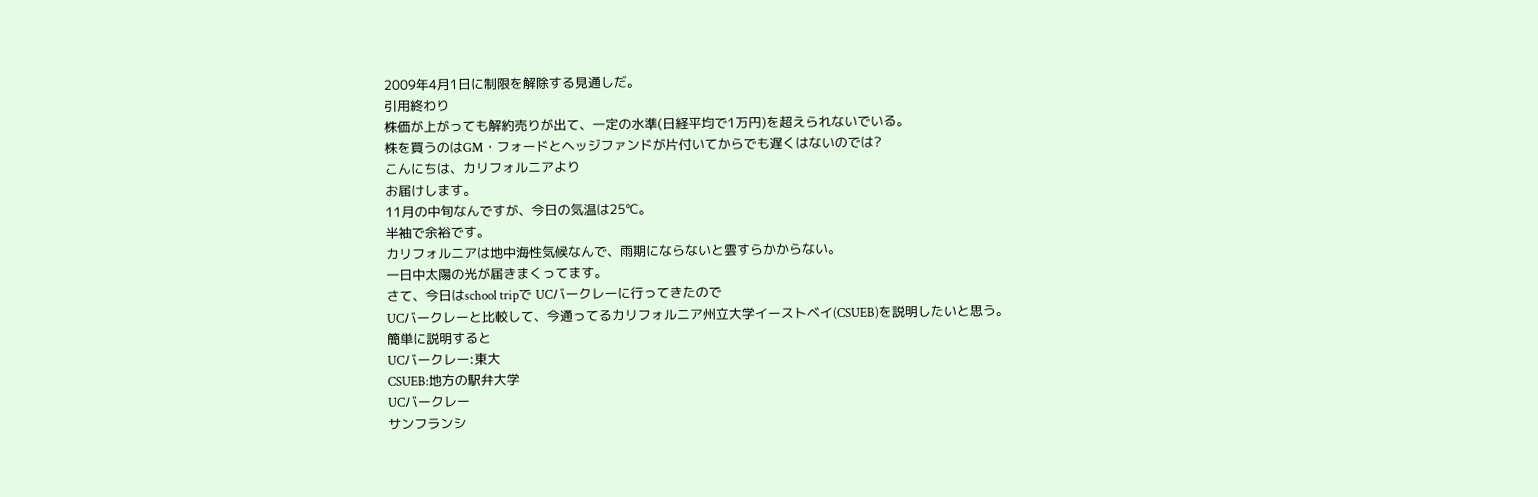2009年4月1日に制限を解除する見通しだ。
引用終わり
株価が上がっても解約売りが出て、一定の水準(日経平均で1万円)を超えられないでいる。
株を買うのはGM・フォードとヘッジファンドが片付いてからでも遅くはないのでは?
こんにちは、カリフォルニアより
お届けします。
11月の中旬なんですが、今日の気温は25℃。
半袖で余裕です。
カリフォルニアは地中海性気候なんで、雨期にならないと雲すらかからない。
一日中太陽の光が届きまくってます。
さて、今日はschool tripで UCバークレーに行ってきたので
UCバークレーと比較して、今通ってるカリフォルニア州立大学イーストベイ(CSUEB)を説明したいと思う。
簡単に説明すると
UCバークレー:東大
CSUEB:地方の駅弁大学
UCバークレー
サンフランシ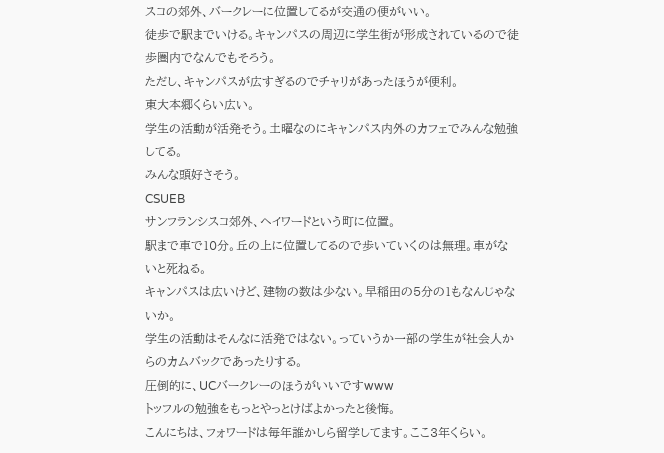スコの郊外、バークレーに位置してるが交通の便がいい。
徒歩で駅までいける。キャンパスの周辺に学生街が形成されているので徒歩圏内でなんでもそろう。
ただし、キャンパスが広すぎるのでチャリがあったほうが便利。
東大本郷くらい広い。
学生の活動が活発そう。土曜なのにキャンパス内外のカフェでみんな勉強してる。
みんな頭好さそう。
CSUEB
サンフランシスコ郊外、ヘイワードという町に位置。
駅まで車で10分。丘の上に位置してるので歩いていくのは無理。車がないと死ねる。
キャンパスは広いけど、建物の数は少ない。早稲田の5分の1もなんじゃないか。
学生の活動はそんなに活発ではない。っていうか一部の学生が社会人からのカムバックであったりする。
圧倒的に、UCバークレーのほうがいいですwww
トッフルの勉強をもっとやっとけばよかったと後悔。
こんにちは、フォワードは毎年誰かしら留学してます。ここ3年くらい。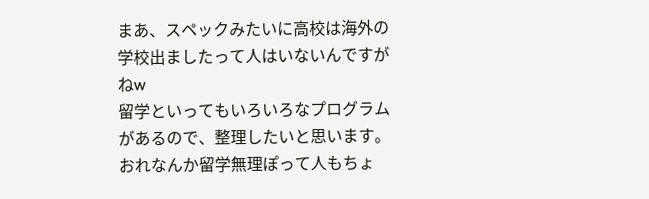まあ、スペックみたいに高校は海外の学校出ましたって人はいないんですがねw
留学といってもいろいろなプログラムがあるので、整理したいと思います。
おれなんか留学無理ぽって人もちょ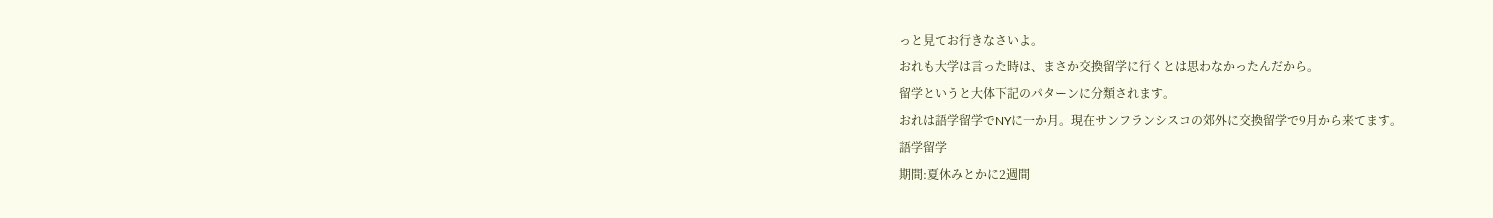っと見てお行きなさいよ。
おれも大学は言った時は、まさか交換留学に行くとは思わなかったんだから。
留学というと大体下記のパターンに分類されます。
おれは語学留学でNYに一か月。現在サンフランシスコの郊外に交換留学で9月から来てます。
語学留学
期間:夏休みとかに2週間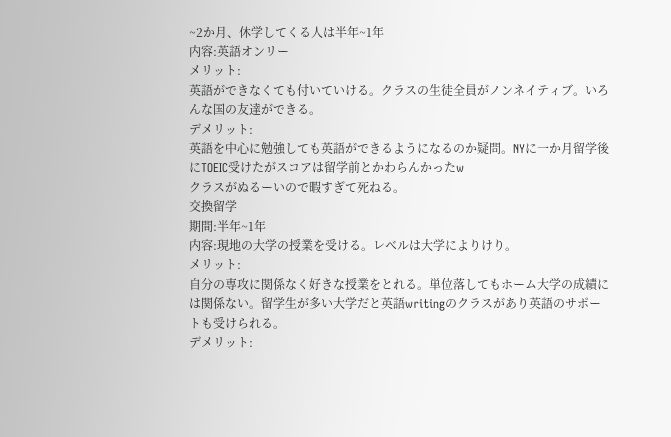~2か月、休学してくる人は半年~1年
内容:英語オンリー
メリット:
英語ができなくても付いていける。クラスの生徒全員がノンネイティブ。いろんな国の友達ができる。
デメリット:
英語を中心に勉強しても英語ができるようになるのか疑問。NYに一か月留学後にTOEIC受けたがスコアは留学前とかわらんかったw
クラスがぬるーいので暇すぎて死ねる。
交換留学
期間:半年~1年
内容:現地の大学の授業を受ける。レベルは大学によりけり。
メリット:
自分の専攻に関係なく好きな授業をとれる。単位落してもホーム大学の成績には関係ない。留学生が多い大学だと英語writingのクラスがあり英語のサポートも受けられる。
デメリット: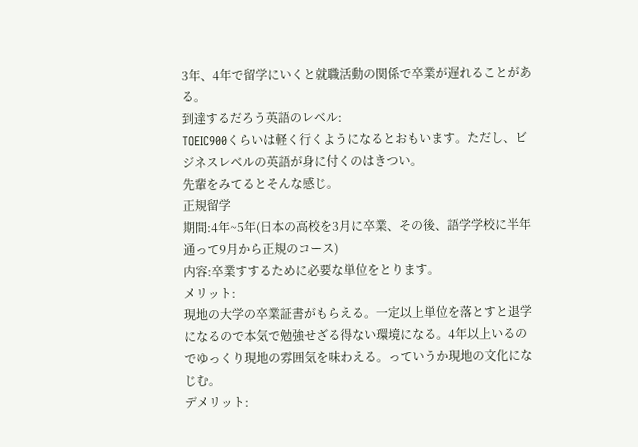3年、4年で留学にいくと就職活動の関係で卒業が遅れることがある。
到達するだろう英語のレベル:
TOEIC900くらいは軽く行くようになるとおもいます。ただし、ビジネスレベルの英語が身に付くのはきつい。
先輩をみてるとそんな感じ。
正規留学
期間:4年~5年(日本の高校を3月に卒業、その後、語学学校に半年通って9月から正規のコース)
内容:卒業すするために必要な単位をとります。
メリット:
現地の大学の卒業証書がもらえる。一定以上単位を落とすと退学になるので本気で勉強せざる得ない環境になる。4年以上いるのでゆっくり現地の雰囲気を味わえる。っていうか現地の文化になじむ。
デメリット: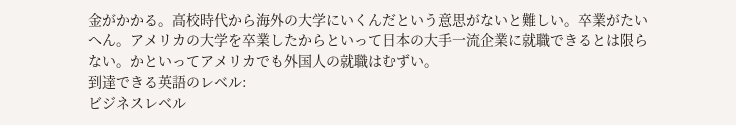金がかかる。高校時代から海外の大学にいくんだという意思がないと難しい。卒業がたいへん。アメリカの大学を卒業したからといって日本の大手一流企業に就職できるとは限らない。かといってアメリカでも外国人の就職はむずい。
到達できる英語のレベル:
ビジネスレベル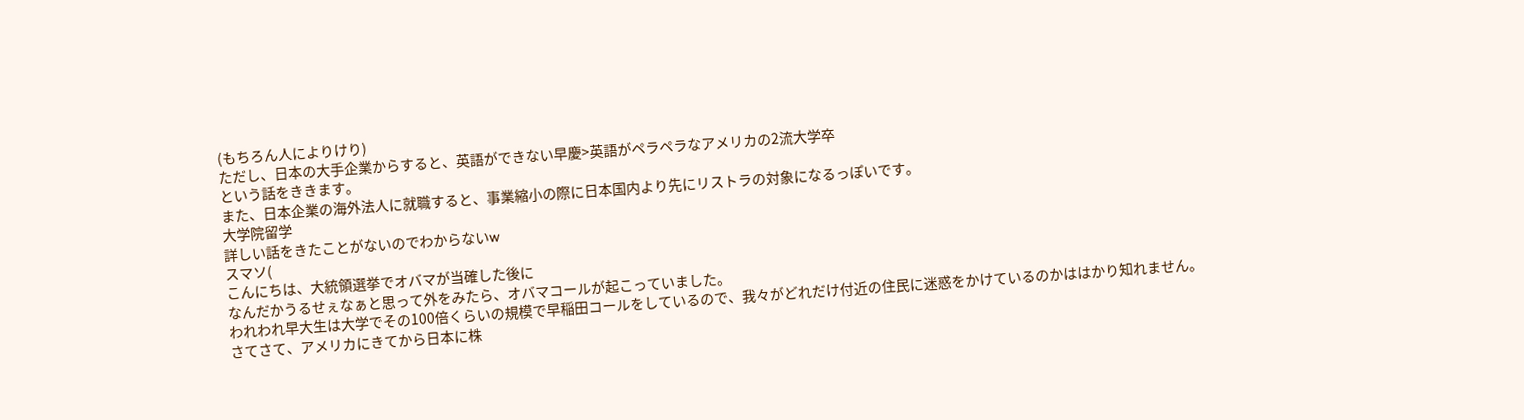(もちろん人によりけり)
ただし、日本の大手企業からすると、英語ができない早慶>英語がペラペラなアメリカの2流大学卒
という話をききます。
また、日本企業の海外法人に就職すると、事業縮小の際に日本国内より先にリストラの対象になるっぽいです。
大学院留学
詳しい話をきたことがないのでわからないw
スマソ(
こんにちは、大統領選挙でオバマが当確した後に
なんだかうるせぇなぁと思って外をみたら、オバマコールが起こっていました。
われわれ早大生は大学でその100倍くらいの規模で早稲田コールをしているので、我々がどれだけ付近の住民に迷惑をかけているのかははかり知れません。
さてさて、アメリカにきてから日本に株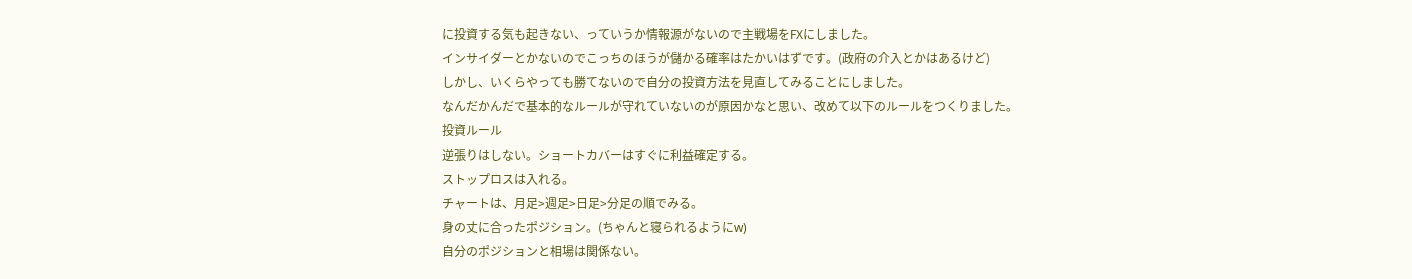に投資する気も起きない、っていうか情報源がないので主戦場をFXにしました。
インサイダーとかないのでこっちのほうが儲かる確率はたかいはずです。(政府の介入とかはあるけど)
しかし、いくらやっても勝てないので自分の投資方法を見直してみることにしました。
なんだかんだで基本的なルールが守れていないのが原因かなと思い、改めて以下のルールをつくりました。
投資ルール
逆張りはしない。ショートカバーはすぐに利益確定する。
ストップロスは入れる。
チャートは、月足>週足>日足>分足の順でみる。
身の丈に合ったポジション。(ちゃんと寝られるようにw)
自分のポジションと相場は関係ない。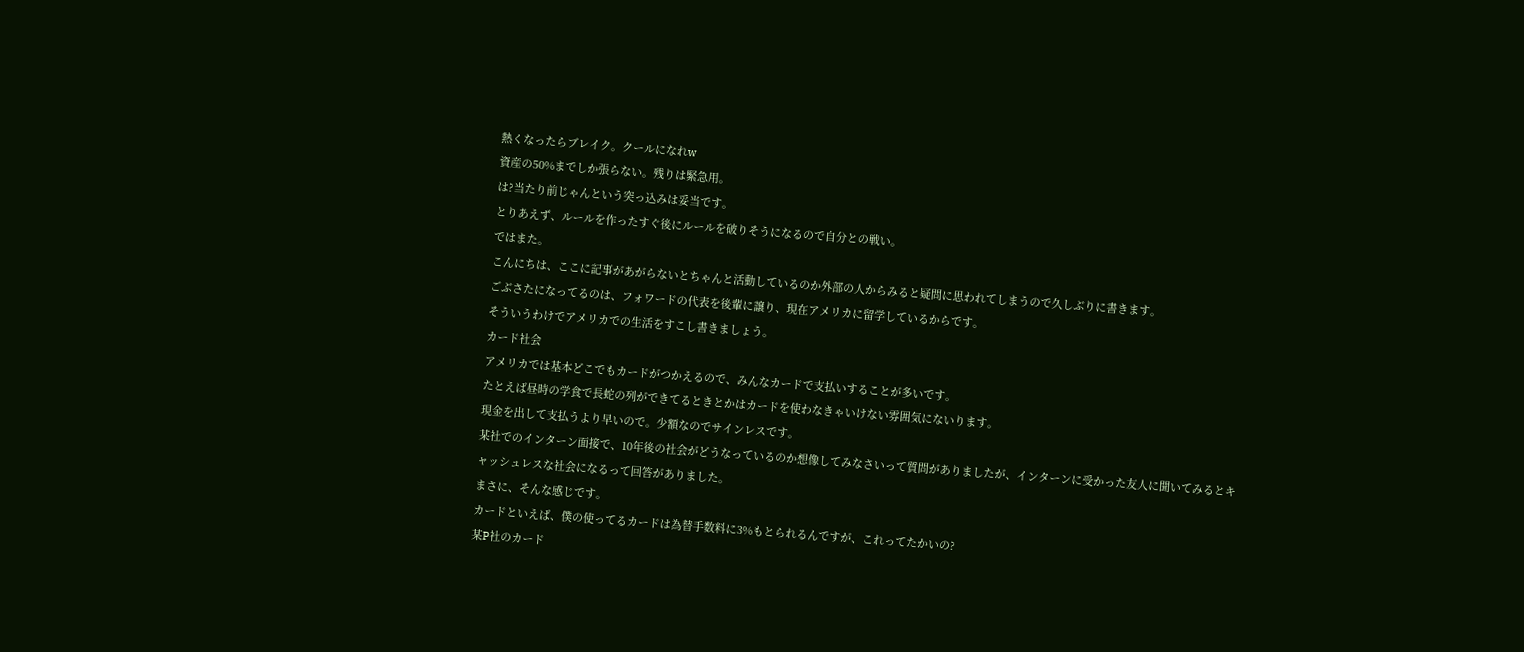熱くなったらブレイク。クールになれw
資産の50%までしか張らない。残りは緊急用。
は?当たり前じゃんという突っ込みは妥当です。
とりあえず、ルールを作ったすぐ後にルールを破りそうになるので自分との戦い。
ではまた。
こんにちは、ここに記事があがらないとちゃんと活動しているのか外部の人からみると疑問に思われてしまうので久しぶりに書きます。
ごぶさたになってるのは、フォワードの代表を後輩に譲り、現在アメリカに留学しているからです。
そういうわけでアメリカでの生活をすこし書きましょう。
カード社会
アメリカでは基本どこでもカードがつかえるので、みんなカードで支払いすることが多いです。
たとえば昼時の学食で長蛇の列ができてるときとかはカードを使わなきゃいけない雰囲気にないります。
現金を出して支払うより早いので。少額なのでサインレスです。
某社でのインターン面接で、10年後の社会がどうなっているのか想像してみなさいって質問がありましたが、インターンに受かった友人に聞いてみるとキャッシュレスな社会になるって回答がありました。
まさに、そんな感じです。
カードといえば、僕の使ってるカードは為替手数料に3%もとられるんですが、これってたかいの?
某P社のカード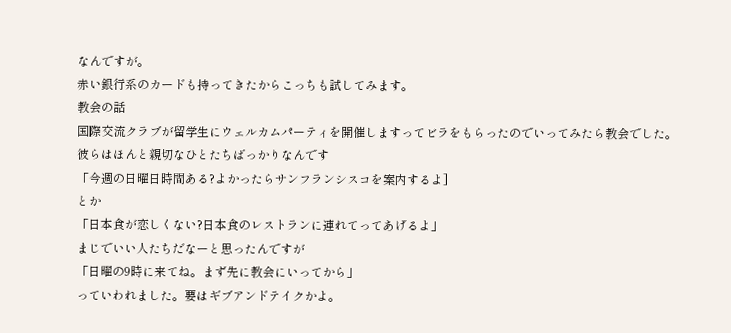なんですが。
赤い銀行系のカードも持ってきたからこっちも試してみます。
教会の話
国際交流クラブが留学生にウェルカムパーティを開催しますってビラをもらったのでいってみたら教会でした。
彼らはほんと親切なひとたちばっかりなんです
「今週の日曜日時間ある?よかったらサンフランシスコを案内するよ]
とか
「日本食が恋しくない?日本食のレストランに連れてってあげるよ」
まじでいい人たちだなーと思ったんですが
「日曜の9時に来てね。まず先に教会にいってから」
っていわれました。要はギブアンドテイクかよ。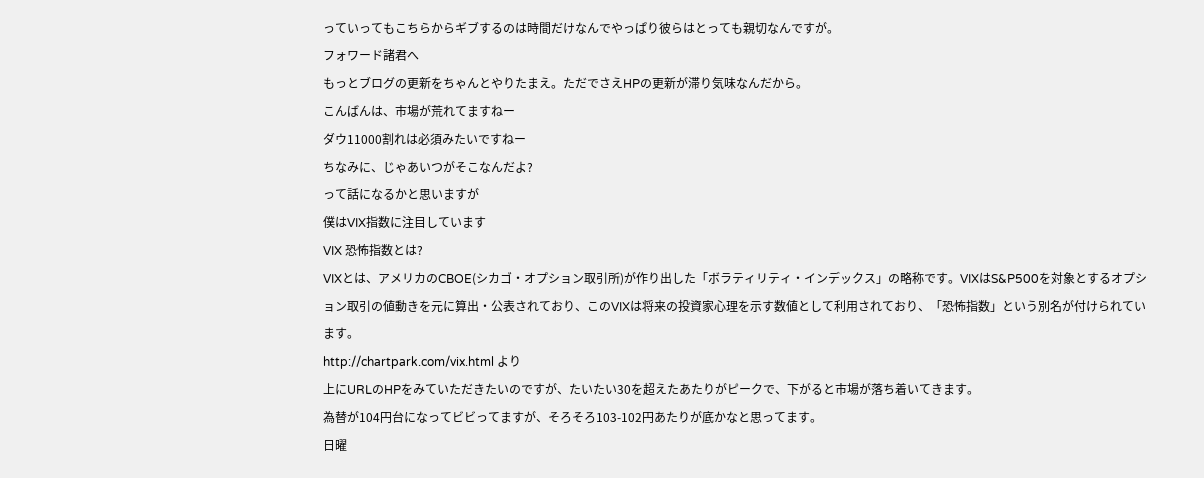っていってもこちらからギブするのは時間だけなんでやっぱり彼らはとっても親切なんですが。
フォワード諸君へ
もっとブログの更新をちゃんとやりたまえ。ただでさえHPの更新が滞り気味なんだから。
こんばんは、市場が荒れてますねー
ダウ11000割れは必須みたいですねー
ちなみに、じゃあいつがそこなんだよ?
って話になるかと思いますが
僕はVIX指数に注目しています
VIX 恐怖指数とは?
VIXとは、アメリカのCBOE(シカゴ・オプション取引所)が作り出した「ボラティリティ・インデックス」の略称です。VIXはS&P500を対象とするオプション取引の値動きを元に算出・公表されており、このVIXは将来の投資家心理を示す数値として利用されており、「恐怖指数」という別名が付けられています。
http://chartpark.com/vix.html より
上にURLのHPをみていただきたいのですが、たいたい30を超えたあたりがピークで、下がると市場が落ち着いてきます。
為替が104円台になってビビってますが、そろそろ103-102円あたりが底かなと思ってます。
日曜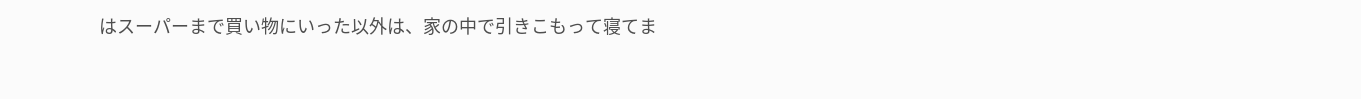はスーパーまで買い物にいった以外は、家の中で引きこもって寝てま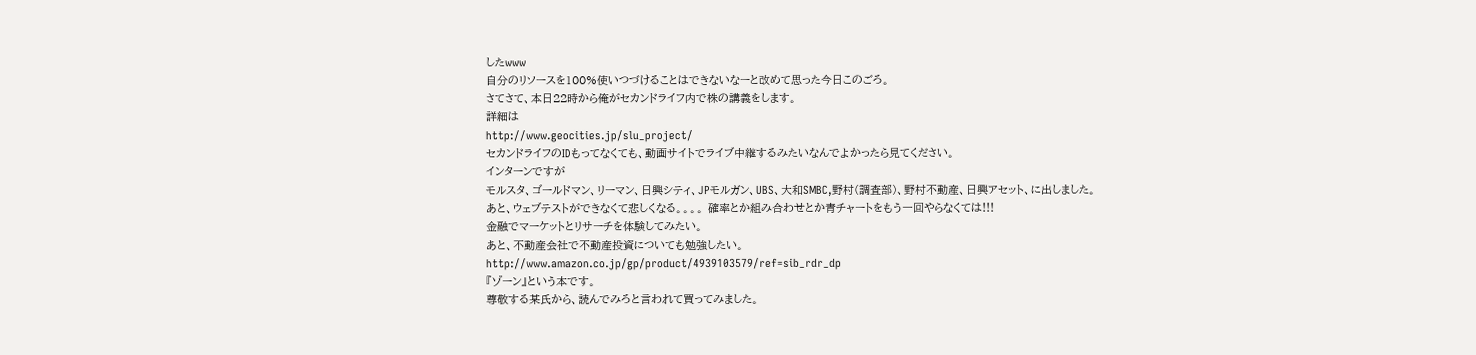したwww
自分のリソースを100%使いつづけることはできないなーと改めて思った今日このごろ。
さてさて、本日22時から俺がセカンドライフ内で株の講義をします。
詳細は
http://www.geocities.jp/slu_project/
セカンドライフのIDもってなくても、動画サイトでライブ中継するみたいなんでよかったら見てください。
インターンですが
モルスタ、ゴールドマン、リーマン、日興シティ、JPモルガン、UBS、大和SMBC,野村(調査部)、野村不動産、日興アセット、に出しました。
あと、ウェブテストができなくて悲しくなる。。。。 確率とか組み合わせとか青チャートをもう一回やらなくては!!!
金融でマーケットとリサーチを体験してみたい。
あと、不動産会社で不動産投資についても勉強したい。
http://www.amazon.co.jp/gp/product/4939103579/ref=sib_rdr_dp
『ゾーン』という本です。
尊敬する某氏から、読んでみろと言われて買ってみました。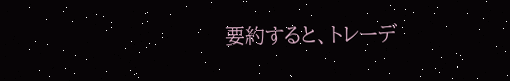要約すると、トレーデ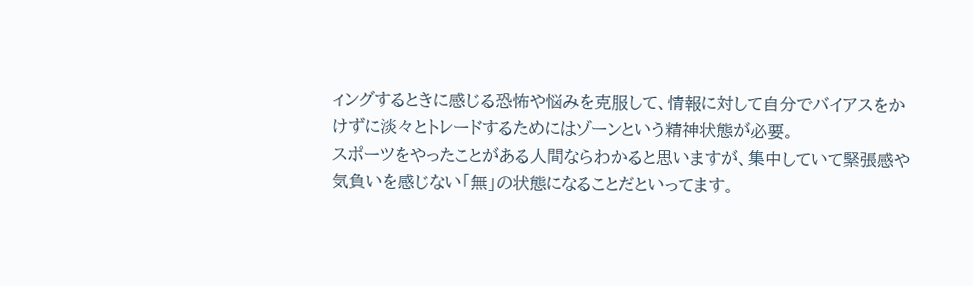ィングするときに感じる恐怖や悩みを克服して、情報に対して自分でバイアスをかけずに淡々とトレードするためにはゾーンという精神状態が必要。
スポーツをやったことがある人間ならわかると思いますが、集中していて緊張感や気負いを感じない「無」の状態になることだといってます。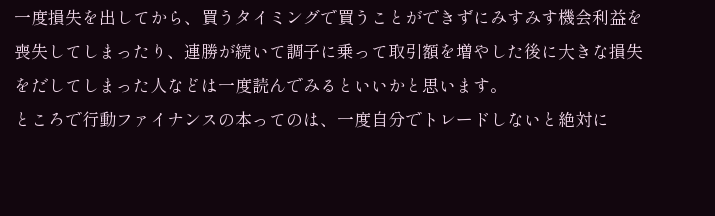一度損失を出してから、買うタイミングで買うことができずにみすみす機会利益を喪失してしまったり、連勝が続いて調子に乗って取引額を増やした後に大きな損失をだしてしまった人などは一度読んでみるといいかと思います。
ところで行動ファイナンスの本ってのは、一度自分でトレードしないと絶対に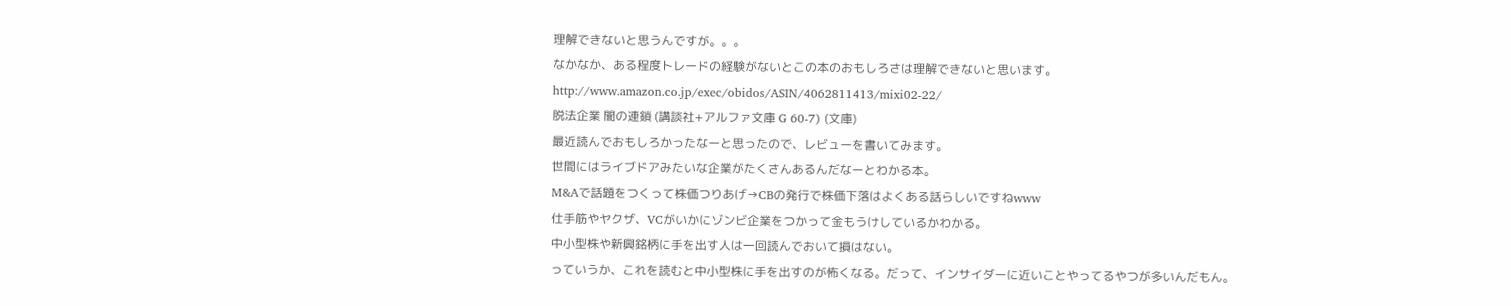理解できないと思うんですが。。。
なかなか、ある程度トレードの経験がないとこの本のおもしろさは理解できないと思います。
http://www.amazon.co.jp/exec/obidos/ASIN/4062811413/mixi02-22/
脱法企業 闇の連鎖 (講談社+アルファ文庫 G 60-7) (文庫)
最近読んでおもしろかったなーと思ったので、レビューを書いてみます。
世間にはライブドアみたいな企業がたくさんあるんだなーとわかる本。
M&Aで話題をつくって株価つりあげ→CBの発行で株価下落はよくある話らしいですねwww
仕手筋やヤクザ、VCがいかにゾンビ企業をつかって金もうけしているかわかる。
中小型株や新興銘柄に手を出す人は一回読んでおいて損はない。
っていうか、これを読むと中小型株に手を出すのが怖くなる。だって、インサイダーに近いことやってるやつが多いんだもん。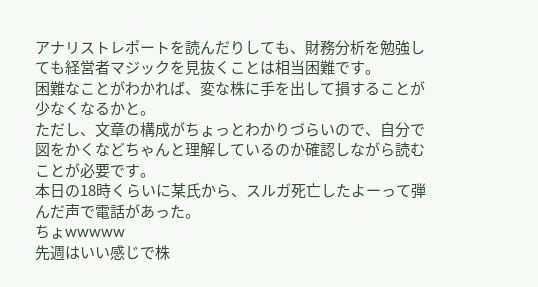アナリストレポートを読んだりしても、財務分析を勉強しても経営者マジックを見抜くことは相当困難です。
困難なことがわかれば、変な株に手を出して損することが少なくなるかと。
ただし、文章の構成がちょっとわかりづらいので、自分で図をかくなどちゃんと理解しているのか確認しながら読むことが必要です。
本日の18時くらいに某氏から、スルガ死亡したよーって弾んだ声で電話があった。
ちょwwwww
先週はいい感じで株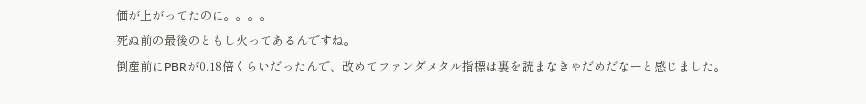価が上がってたのに。。。。
死ぬ前の最後のともし火ってあるんですね。
倒産前にPBRが0.18倍くらいだったんで、改めてファンダメタル指標は裏を読まなきゃだめだなーと感じました。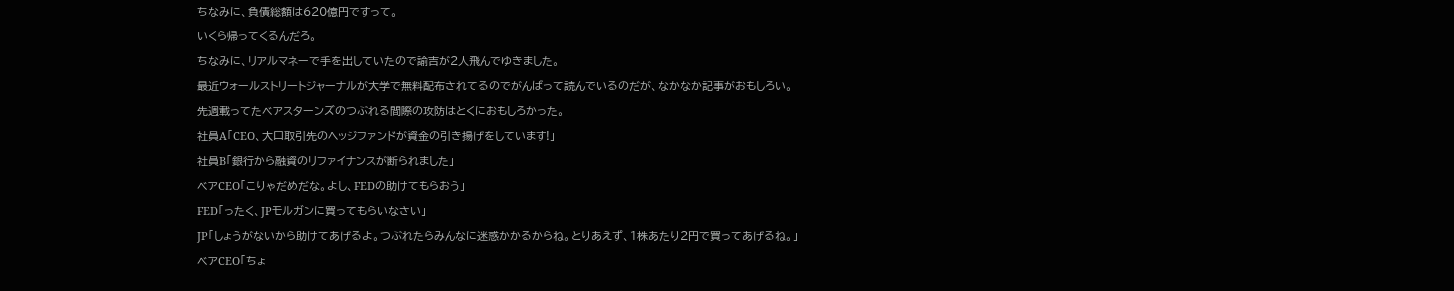ちなみに、負債総額は620億円ですって。
いくら帰ってくるんだろ。
ちなみに、リアルマネーで手を出していたので諭吉が2人飛んでゆきました。
最近ウォールストリートジャーナルが大学で無料配布されてるのでがんばって読んでいるのだが、なかなか記事がおもしろい。
先週載ってたベアスターンズのつぶれる間際の攻防はとくにおもしろかった。
社員A「CEO、大口取引先のヘッジファンドが資金の引き揚げをしています!」
社員B「銀行から融資のリファイナンスが断られました」
ベアCEO「こりゃだめだな。よし、FEDの助けてもらおう」
FED「ったく、JPモルガンに買ってもらいなさい」
JP「しょうがないから助けてあげるよ。つぶれたらみんなに迷惑かかるからね。とりあえず、1株あたり2円で買ってあげるね。」
ベアCEO「ちょ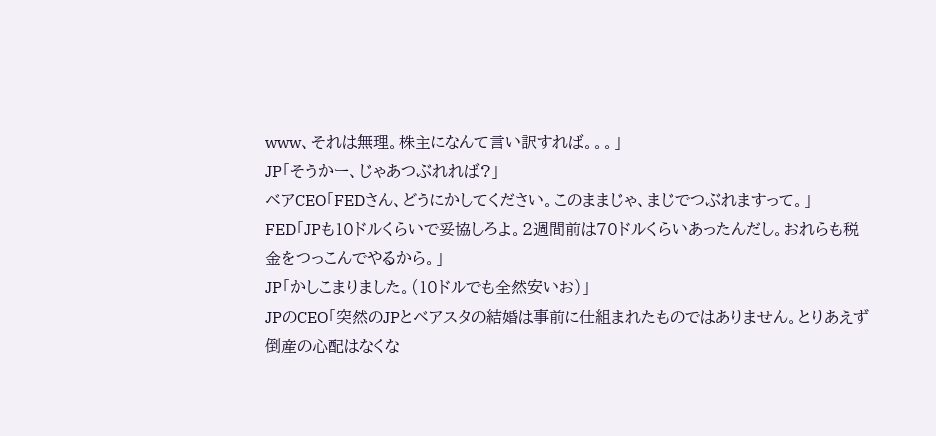www、それは無理。株主になんて言い訳すれば。。。」
JP「そうかー、じゃあつぶれれば?」
ベアCEO「FEDさん、どうにかしてください。このままじゃ、まじでつぶれますって。」
FED「JPも10ドルくらいで妥協しろよ。2週間前は70ドルくらいあったんだし。おれらも税金をつっこんでやるから。」
JP「かしこまりました。(10ドルでも全然安いお)」
JPのCEO「突然のJPとベアスタの結婚は事前に仕組まれたものではありません。とりあえず倒産の心配はなくな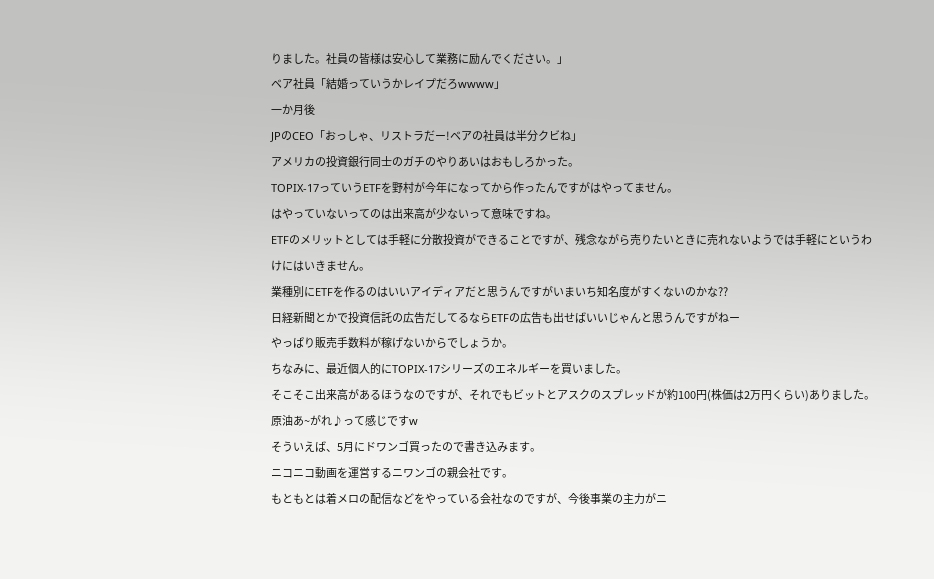りました。社員の皆様は安心して業務に励んでください。」
ベア社員「結婚っていうかレイプだろwwww」
一か月後
JPのCEO「おっしゃ、リストラだー!ベアの社員は半分クビね」
アメリカの投資銀行同士のガチのやりあいはおもしろかった。
TOPIX-17っていうETFを野村が今年になってから作ったんですがはやってません。
はやっていないってのは出来高が少ないって意味ですね。
ETFのメリットとしては手軽に分散投資ができることですが、残念ながら売りたいときに売れないようでは手軽にというわけにはいきません。
業種別にETFを作るのはいいアイディアだと思うんですがいまいち知名度がすくないのかな??
日経新聞とかで投資信託の広告だしてるならETFの広告も出せばいいじゃんと思うんですがねー
やっぱり販売手数料が稼げないからでしょうか。
ちなみに、最近個人的にTOPIX-17シリーズのエネルギーを買いました。
そこそこ出来高があるほうなのですが、それでもビットとアスクのスプレッドが約100円(株価は2万円くらい)ありました。
原油あ~がれ♪って感じですw
そういえば、5月にドワンゴ買ったので書き込みます。
ニコニコ動画を運営するニワンゴの親会社です。
もともとは着メロの配信などをやっている会社なのですが、今後事業の主力がニ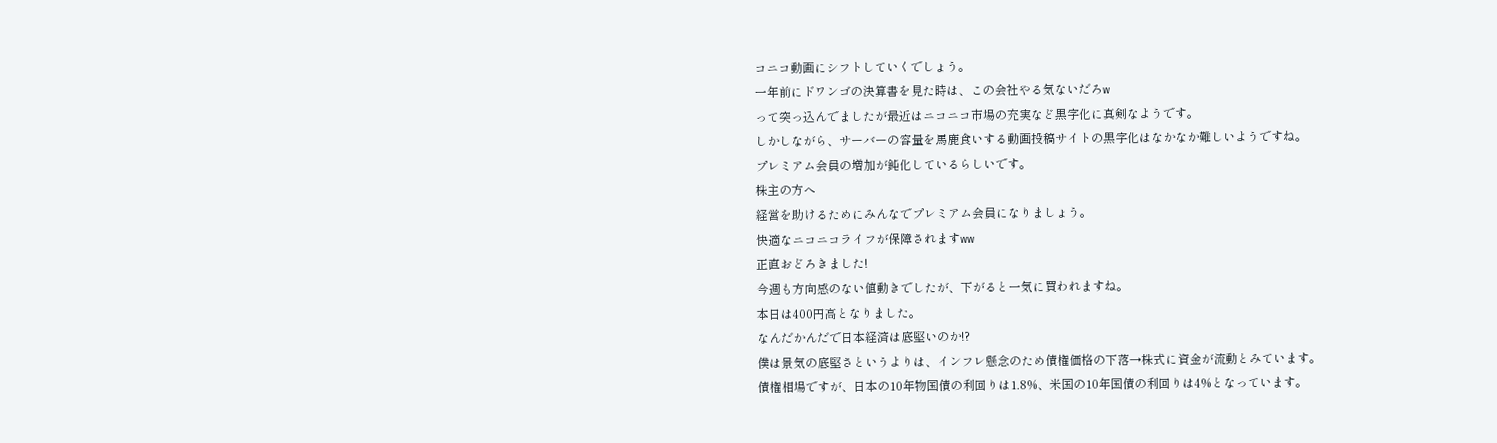コニコ動画にシフトしていくでしょう。
一年前にドワンゴの決算書を見た時は、この会社やる気ないだろw
って突っ込んでましたが最近はニコニコ市場の充実など黒字化に真剣なようです。
しかしながら、サーバーの容量を馬鹿食いする動画投稿サイトの黒字化はなかなか難しいようですね。
プレミアム会員の増加が鈍化しているらしいです。
株主の方へ
経営を助けるためにみんなでプレミアム会員になりましょう。
快適なニコニコライフが保障されますww
正直おどろきました!
今週も方向感のない値動きでしたが、下がると一気に買われますね。
本日は400円高となりました。
なんだかんだで日本経済は底堅いのか!?
僕は景気の底堅さというよりは、インフレ懸念のため債権価格の下落→株式に資金が流動とみています。
債権相場ですが、日本の10年物国債の利回りは1.8%、米国の10年国債の利回りは4%となっています。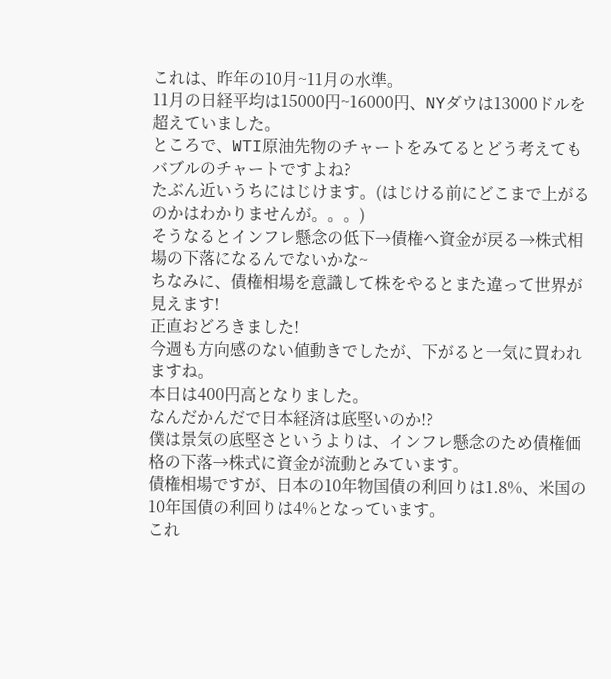これは、昨年の10月~11月の水準。
11月の日経平均は15000円~16000円、NYダウは13000ドルを超えていました。
ところで、WTI原油先物のチャートをみてるとどう考えてもバブルのチャートですよね?
たぶん近いうちにはじけます。(はじける前にどこまで上がるのかはわかりませんが。。。)
そうなるとインフレ懸念の低下→債権へ資金が戻る→株式相場の下落になるんでないかな~
ちなみに、債権相場を意識して株をやるとまた違って世界が見えます!
正直おどろきました!
今週も方向感のない値動きでしたが、下がると一気に買われますね。
本日は400円高となりました。
なんだかんだで日本経済は底堅いのか!?
僕は景気の底堅さというよりは、インフレ懸念のため債権価格の下落→株式に資金が流動とみています。
債権相場ですが、日本の10年物国債の利回りは1.8%、米国の10年国債の利回りは4%となっています。
これ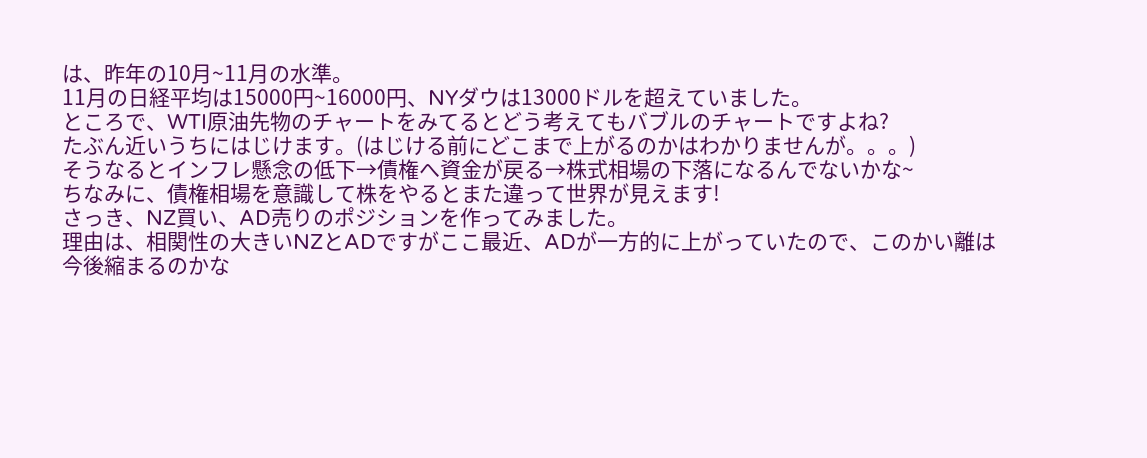は、昨年の10月~11月の水準。
11月の日経平均は15000円~16000円、NYダウは13000ドルを超えていました。
ところで、WTI原油先物のチャートをみてるとどう考えてもバブルのチャートですよね?
たぶん近いうちにはじけます。(はじける前にどこまで上がるのかはわかりませんが。。。)
そうなるとインフレ懸念の低下→債権へ資金が戻る→株式相場の下落になるんでないかな~
ちなみに、債権相場を意識して株をやるとまた違って世界が見えます!
さっき、NZ買い、AD売りのポジションを作ってみました。
理由は、相関性の大きいNZとADですがここ最近、ADが一方的に上がっていたので、このかい離は今後縮まるのかな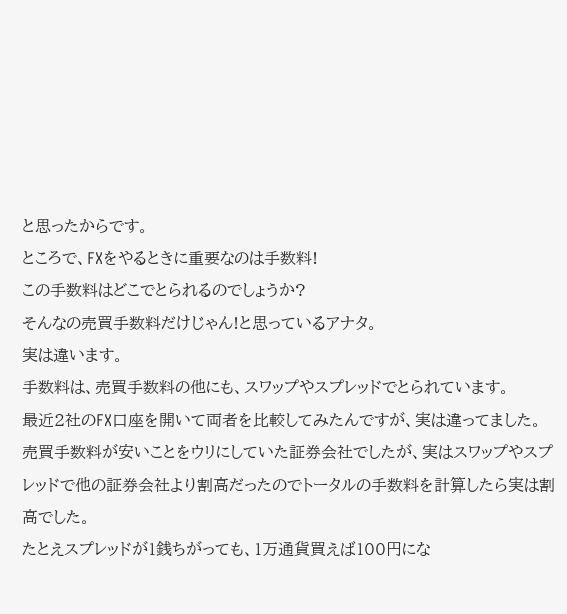と思ったからです。
ところで、FXをやるときに重要なのは手数料!
この手数料はどこでとられるのでしょうか?
そんなの売買手数料だけじゃん!と思っているアナタ。
実は違います。
手数料は、売買手数料の他にも、スワップやスプレッドでとられています。
最近2社のFX口座を開いて両者を比較してみたんですが、実は違ってました。
売買手数料が安いことをウリにしていた証券会社でしたが、実はスワップやスプレッドで他の証券会社より割高だったのでトータルの手数料を計算したら実は割高でした。
たとえスプレッドが1銭ちがっても、1万通貨買えば100円にな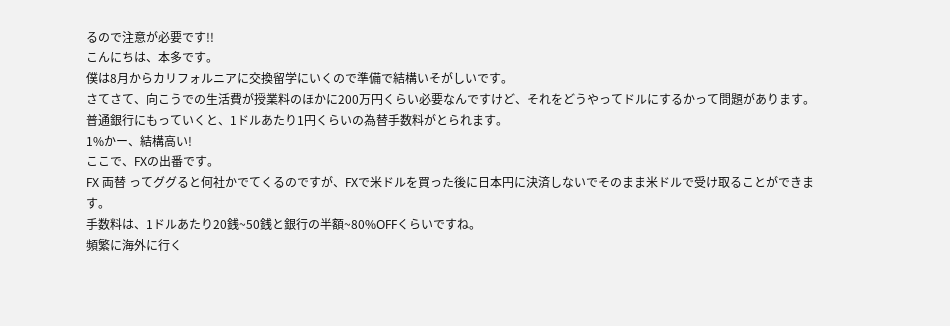るので注意が必要です!!
こんにちは、本多です。
僕は8月からカリフォルニアに交換留学にいくので準備で結構いそがしいです。
さてさて、向こうでの生活費が授業料のほかに200万円くらい必要なんですけど、それをどうやってドルにするかって問題があります。
普通銀行にもっていくと、1ドルあたり1円くらいの為替手数料がとられます。
1%かー、結構高い!
ここで、FXの出番です。
FX 両替 ってググると何社かでてくるのですが、FXで米ドルを買った後に日本円に決済しないでそのまま米ドルで受け取ることができます。
手数料は、1ドルあたり20銭~50銭と銀行の半額~80%OFFくらいですね。
頻繁に海外に行く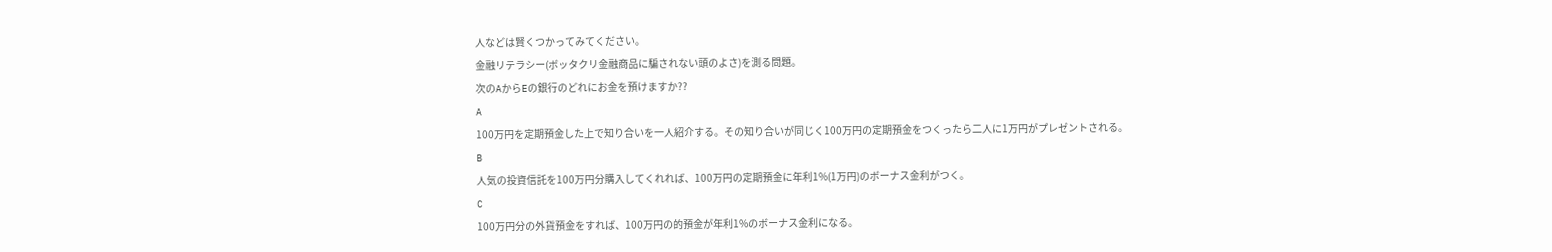人などは賢くつかってみてください。
金融リテラシー(ボッタクリ金融商品に騙されない頭のよさ)を測る問題。
次のAからEの銀行のどれにお金を預けますか??
A
100万円を定期預金した上で知り合いを一人紹介する。その知り合いが同じく100万円の定期預金をつくったら二人に1万円がプレゼントされる。
B
人気の投資信託を100万円分購入してくれれば、100万円の定期預金に年利1%(1万円)のボーナス金利がつく。
C
100万円分の外貨預金をすれば、100万円の的預金が年利1%のボーナス金利になる。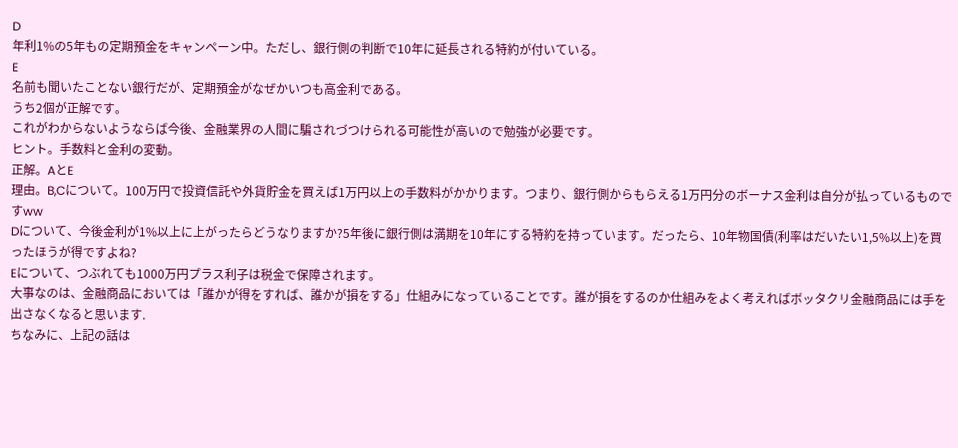D
年利1%の5年もの定期預金をキャンペーン中。ただし、銀行側の判断で10年に延長される特約が付いている。
E
名前も聞いたことない銀行だが、定期預金がなぜかいつも高金利である。
うち2個が正解です。
これがわからないようならば今後、金融業界の人間に騙されづつけられる可能性が高いので勉強が必要です。
ヒント。手数料と金利の変動。
正解。AとE
理由。B,Cについて。100万円で投資信託や外貨貯金を買えば1万円以上の手数料がかかります。つまり、銀行側からもらえる1万円分のボーナス金利は自分が払っているものですww
Dについて、今後金利が1%以上に上がったらどうなりますか?5年後に銀行側は満期を10年にする特約を持っています。だったら、10年物国債(利率はだいたい1,5%以上)を買ったほうが得ですよね?
Eについて、つぶれても1000万円プラス利子は税金で保障されます。
大事なのは、金融商品においては「誰かが得をすれば、誰かが損をする」仕組みになっていることです。誰が損をするのか仕組みをよく考えればボッタクリ金融商品には手を出さなくなると思います.
ちなみに、上記の話は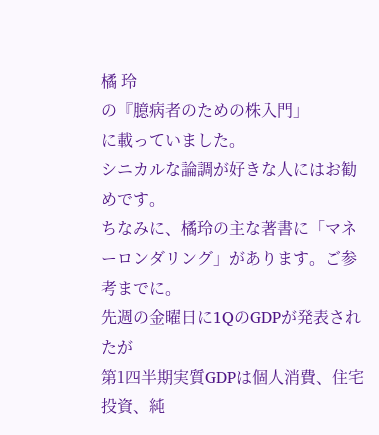橘 玲
の『臆病者のための株入門」
に載っていました。
シニカルな論調が好きな人にはお勧めです。
ちなみに、橘玲の主な著書に「マネーロンダリング」があります。ご参考までに。
先週の金曜日に1QのGDPが発表されたが
第1四半期実質GDPは個人消費、住宅投資、純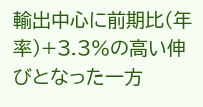輸出中心に前期比(年率)+3.3%の高い伸びとなった一方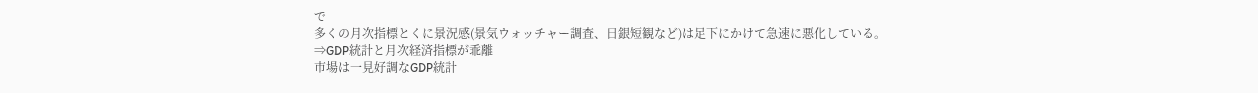で
多くの月次指標とくに景況感(景気ウォッチャー調査、日銀短観など)は足下にかけて急速に悪化している。
⇒GDP統計と月次経済指標が乖離
市場は一見好調なGDP統計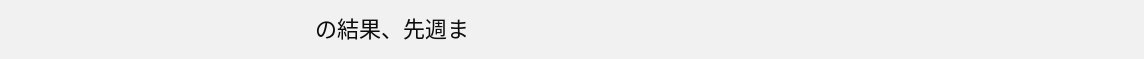の結果、先週ま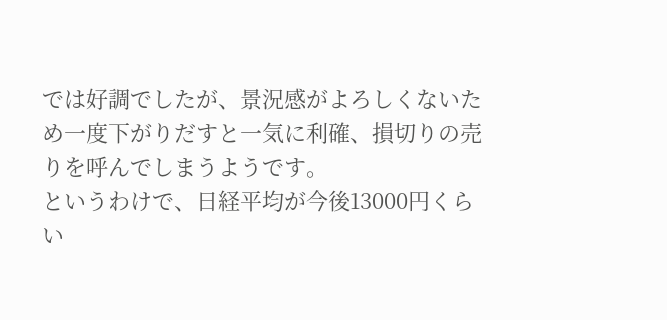では好調でしたが、景況感がよろしくないため一度下がりだすと一気に利確、損切りの売りを呼んでしまうようです。
というわけで、日経平均が今後13000円くらい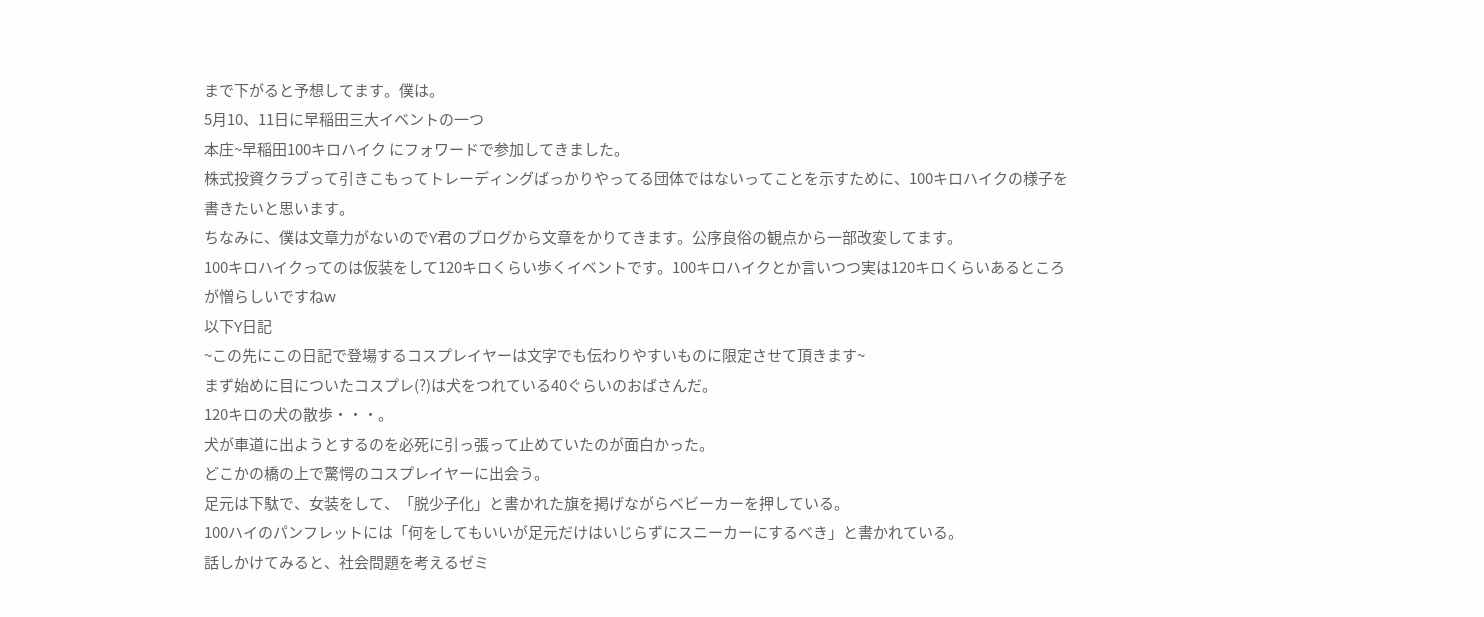まで下がると予想してます。僕は。
5月10、11日に早稲田三大イベントの一つ
本庄~早稲田100キロハイク にフォワードで参加してきました。
株式投資クラブって引きこもってトレーディングばっかりやってる団体ではないってことを示すために、100キロハイクの様子を書きたいと思います。
ちなみに、僕は文章力がないのでY君のブログから文章をかりてきます。公序良俗の観点から一部改変してます。
100キロハイクってのは仮装をして120キロくらい歩くイベントです。100キロハイクとか言いつつ実は120キロくらいあるところが憎らしいですねw
以下Y日記
~この先にこの日記で登場するコスプレイヤーは文字でも伝わりやすいものに限定させて頂きます~
まず始めに目についたコスプレ(?)は犬をつれている40ぐらいのおばさんだ。
120キロの犬の散歩・・・。
犬が車道に出ようとするのを必死に引っ張って止めていたのが面白かった。
どこかの橋の上で驚愕のコスプレイヤーに出会う。
足元は下駄で、女装をして、「脱少子化」と書かれた旗を掲げながらベビーカーを押している。
100ハイのパンフレットには「何をしてもいいが足元だけはいじらずにスニーカーにするべき」と書かれている。
話しかけてみると、社会問題を考えるゼミ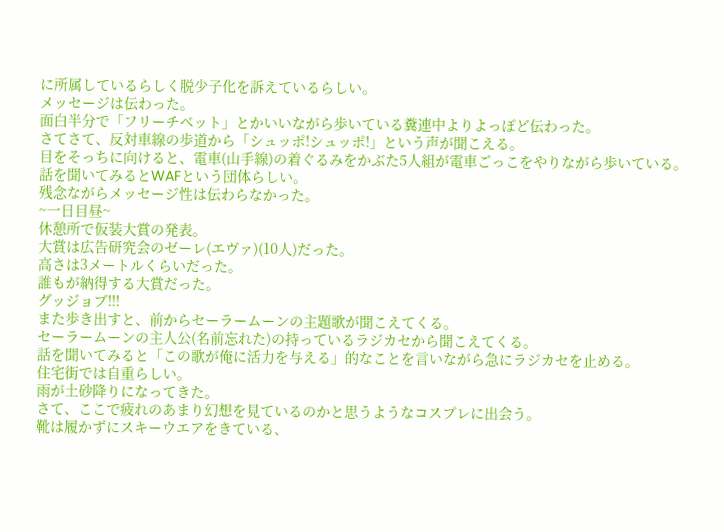に所属しているらしく脱少子化を訴えているらしい。
メッセージは伝わった。
面白半分で「フリーチベット」とかいいながら歩いている糞連中よりよっぽど伝わった。
さてさて、反対車線の歩道から「シュッポ!シュッポ!」という声が聞こえる。
目をそっちに向けると、電車(山手線)の着ぐるみをかぶた5人組が電車ごっこをやりながら歩いている。
話を聞いてみるとWAFという団体らしい。
残念ながらメッセージ性は伝わらなかった。
~一日目昼~
休憩所で仮装大賞の発表。
大賞は広告研究会のゼーレ(エヴァ)(10人)だった。
高さは3メートルくらいだった。
誰もが納得する大賞だった。
グッジョブ!!!
また歩き出すと、前からセーラームーンの主題歌が聞こえてくる。
セーラームーンの主人公(名前忘れた)の持っているラジカセから聞こえてくる。
話を聞いてみると「この歌が俺に活力を与える」的なことを言いながら急にラジカセを止める。
住宅街では自重らしい。
雨が土砂降りになってきた。
さて、ここで疲れのあまり幻想を見ているのかと思うようなコスプレに出会う。
靴は履かずにスキーウエアをきている、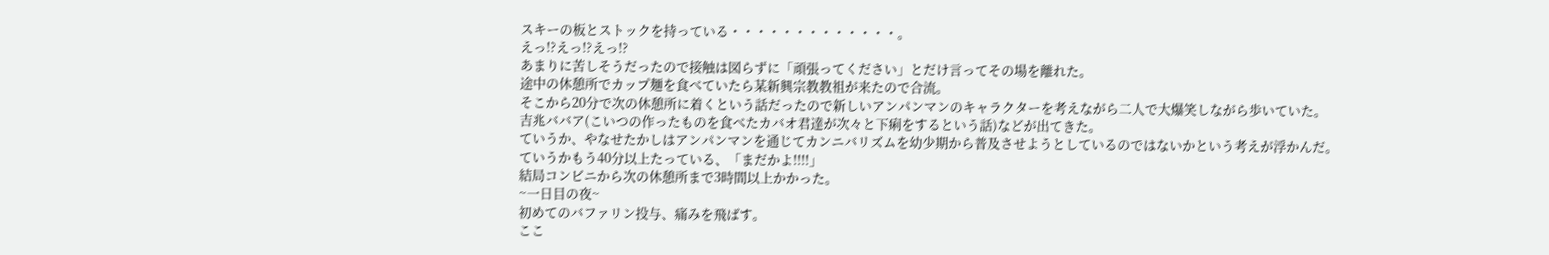スキーの板とストックを持っている・・・・・・・・・・・・・。
えっ!?えっ!?えっ!?
あまりに苦しそうだったので接触は図らずに「頑張ってください」とだけ言ってその場を離れた。
途中の休憩所でカップ麺を食べていたら某新興宗教教祖が来たので合流。
そこから20分で次の休憩所に着くという話だったので新しいアンパンマンのキャラクターを考えながら二人で大爆笑しながら歩いていた。
吉兆ババア(こいつの作ったものを食べたカバオ君達が次々と下痢をするという話)などが出てきた。
ていうか、やなせたかしはアンパンマンを通じてカンニバリズムを幼少期から普及させようとしているのではないかという考えが浮かんだ。
ていうかもう40分以上たっている、「まだかよ!!!!」
結局コンビニから次の休憩所まで3時間以上かかった。
~一日目の夜~
初めてのバファリン投与、痛みを飛ばす。
ここ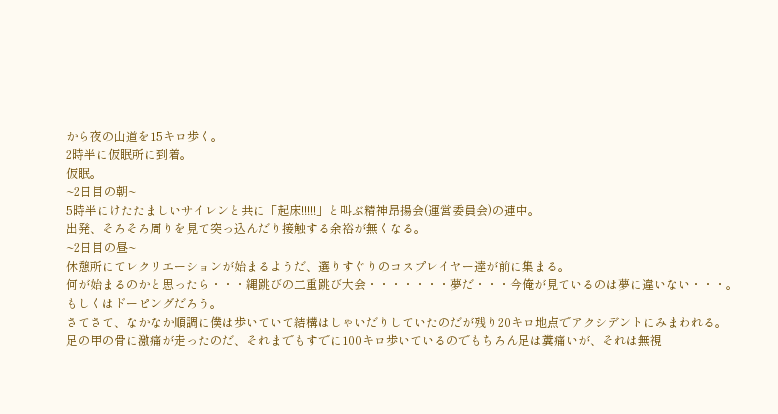から夜の山道を15キロ歩く。
2時半に仮眠所に到着。
仮眠。
~2日目の朝~
5時半にけたたましいサイレンと共に「起床!!!!!」と叫ぶ精神昂揚会(運営委員会)の連中。
出発、そろそろ周りを見て突っ込んだり接触する余裕が無くなる。
~2日目の昼~
休憩所にてレクリエーションが始まるようだ、選りすぐりのコスプレイヤー達が前に集まる。
何が始まるのかと思ったら・・・縄跳びの二重跳び大会・・・・・・・夢だ・・・今俺が見ているのは夢に違いない・・・。
もしくはドーピングだろう。
さてさて、なかなか順調に僕は歩いていて結構はしゃいだりしていたのだが残り20キロ地点でアクシデントにみまわれる。
足の甲の骨に激痛が走ったのだ、それまでもすでに100キロ歩いているのでもちろん足は糞痛いが、それは無視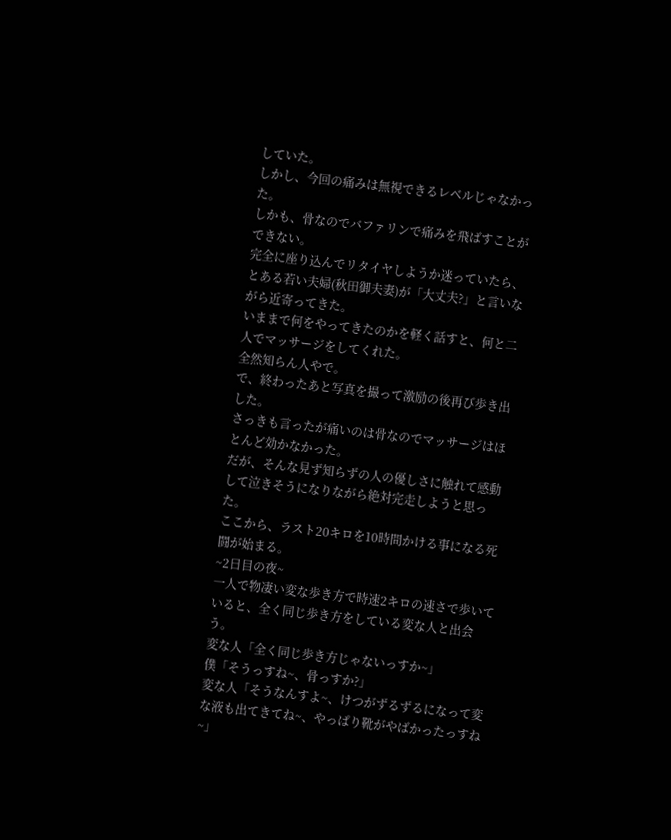していた。
しかし、今回の痛みは無視できるレベルじゃなかった。
しかも、骨なのでバファリンで痛みを飛ばすことができない。
完全に座り込んでリタイヤしようか迷っていたら、とある若い夫婦(秋田御夫妻)が「大丈夫?」と言いながら近寄ってきた。
いままで何をやってきたのかを軽く話すと、何と二人でマッサージをしてくれた。
全然知らん人やで。
で、終わったあと写真を撮って激励の後再び歩き出した。
さっきも言ったが痛いのは骨なのでマッサージはほとんど効かなかった。
だが、そんな見ず知らずの人の優しさに触れて感動して泣きそうになりながら絶対完走しようと思った。
ここから、ラスト20キロを10時間かける事になる死闘が始まる。
~2日目の夜~
一人で物凄い変な歩き方で時速2キロの速さで歩いていると、全く同じ歩き方をしている変な人と出会う。
変な人「全く同じ歩き方じゃないっすか~」
僕「そうっすね~、骨っすか?」
変な人「そうなんすよ~、けつがずるずるになって変な液も出てきてね~、やっぱり靴がやばかったっすね~」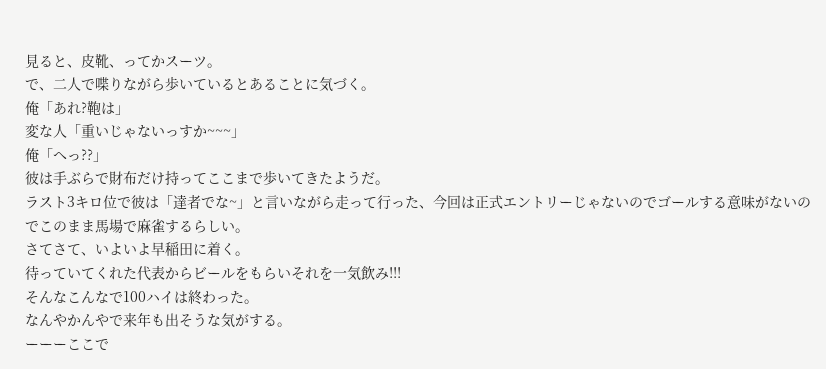見ると、皮靴、ってかスーツ。
で、二人で喋りながら歩いているとあることに気づく。
俺「あれ?鞄は」
変な人「重いじゃないっすか~~~」
俺「へっ??」
彼は手ぶらで財布だけ持ってここまで歩いてきたようだ。
ラスト3キロ位で彼は「達者でな~」と言いながら走って行った、今回は正式エントリーじゃないのでゴールする意味がないのでこのまま馬場で麻雀するらしい。
さてさて、いよいよ早稲田に着く。
待っていてくれた代表からビールをもらいそれを一気飲み!!!
そんなこんなで100ハイは終わった。
なんやかんやで来年も出そうな気がする。
ーーーここで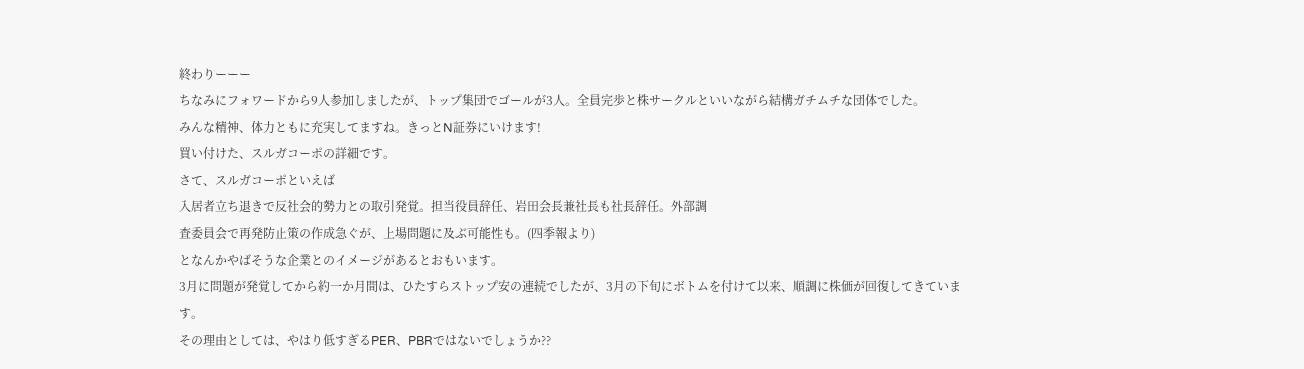終わりーーー
ちなみにフォワードから9人参加しましたが、トップ集団でゴールが3人。全員完歩と株サークルといいながら結構ガチムチな団体でした。
みんな精神、体力ともに充実してますね。きっとN証券にいけます!
買い付けた、スルガコーポの詳細です。
さて、スルガコーポといえば
入居者立ち退きで反社会的勢力との取引発覚。担当役員辞任、岩田会長兼社長も社長辞任。外部調
査委員会で再発防止策の作成急ぐが、上場問題に及ぶ可能性も。(四季報より)
となんかやばそうな企業とのイメージがあるとおもいます。
3月に問題が発覚してから約一か月間は、ひたすらストップ安の連続でしたが、3月の下旬にボトムを付けて以来、順調に株価が回復してきています。
その理由としては、やはり低すぎるPER、PBRではないでしょうか??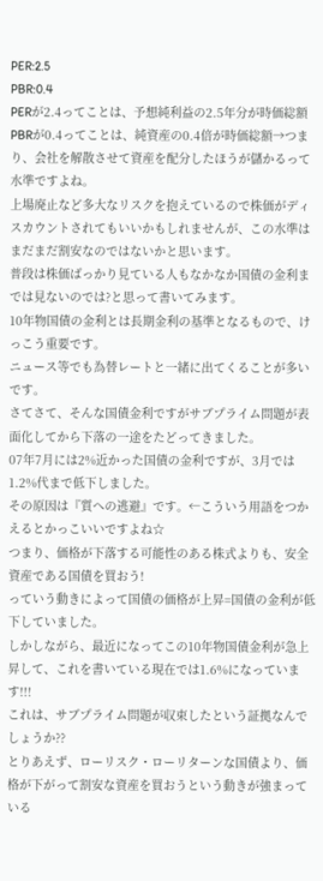PER:2.5
PBR:0.4
PERが2.4ってことは、予想純利益の2.5年分が時価総額
PBRが0.4ってことは、純資産の0.4倍が時価総額→つまり、会社を解散させて資産を配分したほうが儲かるって水準ですよね。
上場廃止など多大なリスクを抱えているので株価がディスカウントされてもいいかもしれませんが、この水準はまだまだ割安なのではないかと思います。
普段は株価ばっかり見ている人もなかなか国債の金利までは見ないのでは?と思って書いてみます。
10年物国債の金利とは長期金利の基準となるもので、けっこう重要です。
ニュース等でも為替レートと一緒に出てくることが多いです。
さてさて、そんな国債金利ですがサブプライム問題が表面化してから下落の一途をたどってきました。
07年7月には2%近かった国債の金利ですが、3月では1.2%代まで低下しました。
その原因は『質への逃避』です。←こういう用語をつかえるとかっこいいですよね☆
つまり、価格が下落する可能性のある株式よりも、安全資産である国債を買おう!
っていう動きによって国債の価格が上昇=国債の金利が低下していました。
しかしながら、最近になってこの10年物国債金利が急上昇して、これを書いている現在では1.6%になっています!!!
これは、サブプライム問題が収束したという証拠なんでしょうか??
とりあえず、ローリスク・ローリターンな国債より、価格が下がって割安な資産を買おうという動きが強まっている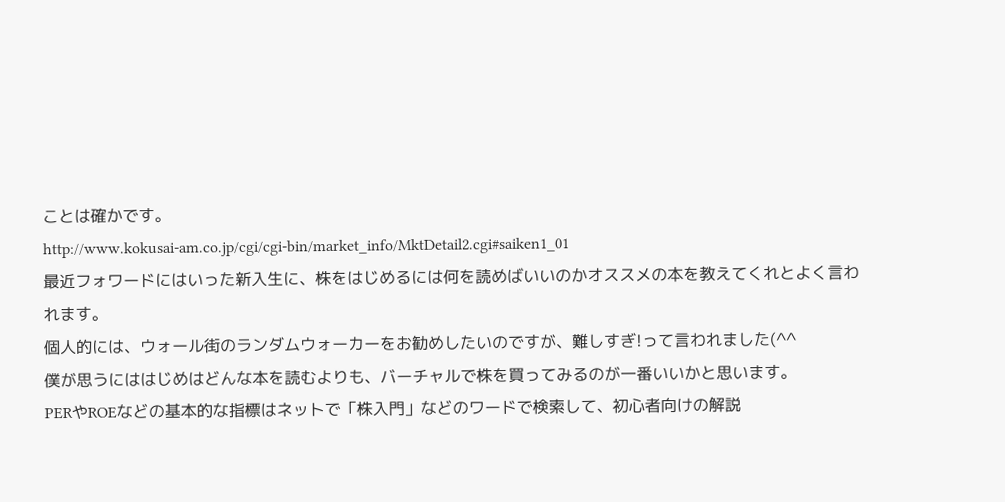ことは確かです。
http://www.kokusai-am.co.jp/cgi/cgi-bin/market_info/MktDetail2.cgi#saiken1_01
最近フォワードにはいった新入生に、株をはじめるには何を読めばいいのかオススメの本を教えてくれとよく言われます。
個人的には、ウォール街のランダムウォーカーをお勧めしたいのですが、難しすぎ!って言われました(^^
僕が思うにははじめはどんな本を読むよりも、バーチャルで株を買ってみるのが一番いいかと思います。
PERやROEなどの基本的な指標はネットで「株入門」などのワードで検索して、初心者向けの解説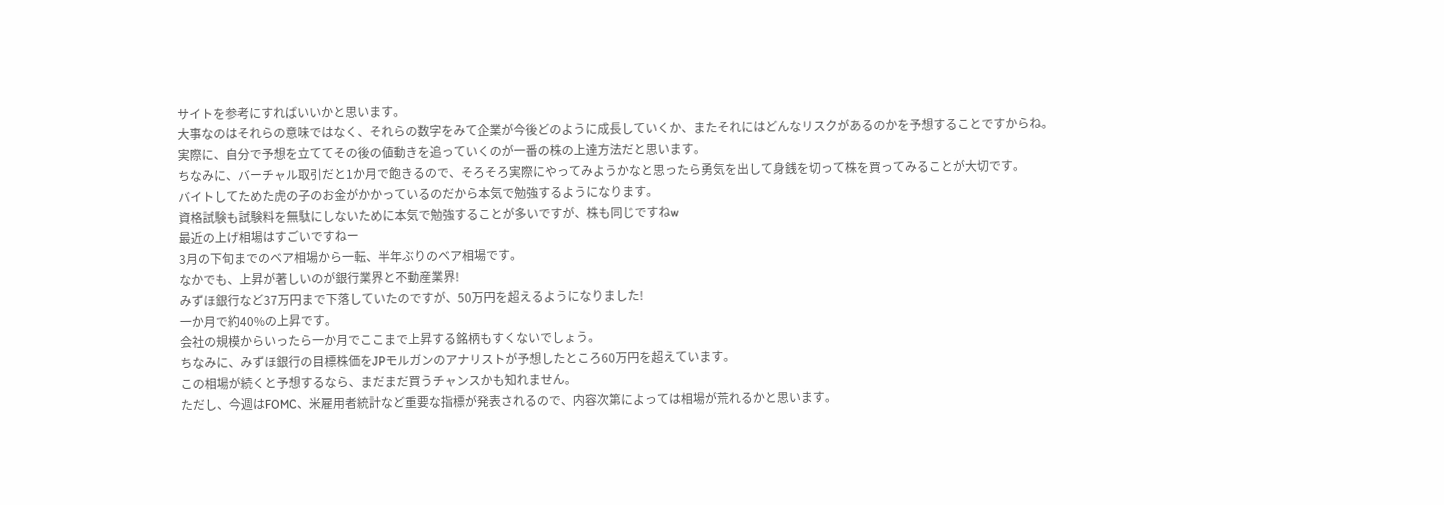サイトを参考にすればいいかと思います。
大事なのはそれらの意味ではなく、それらの数字をみて企業が今後どのように成長していくか、またそれにはどんなリスクがあるのかを予想することですからね。
実際に、自分で予想を立ててその後の値動きを追っていくのが一番の株の上達方法だと思います。
ちなみに、バーチャル取引だと1か月で飽きるので、そろそろ実際にやってみようかなと思ったら勇気を出して身銭を切って株を買ってみることが大切です。
バイトしてためた虎の子のお金がかかっているのだから本気で勉強するようになります。
資格試験も試験料を無駄にしないために本気で勉強することが多いですが、株も同じですねw
最近の上げ相場はすごいですねー
3月の下旬までのベア相場から一転、半年ぶりのベア相場です。
なかでも、上昇が著しいのが銀行業界と不動産業界!
みずほ銀行など37万円まで下落していたのですが、50万円を超えるようになりました!
一か月で約40%の上昇です。
会社の規模からいったら一か月でここまで上昇する銘柄もすくないでしょう。
ちなみに、みずほ銀行の目標株価をJPモルガンのアナリストが予想したところ60万円を超えています。
この相場が続くと予想するなら、まだまだ買うチャンスかも知れません。
ただし、今週はFOMC、米雇用者統計など重要な指標が発表されるので、内容次第によっては相場が荒れるかと思います。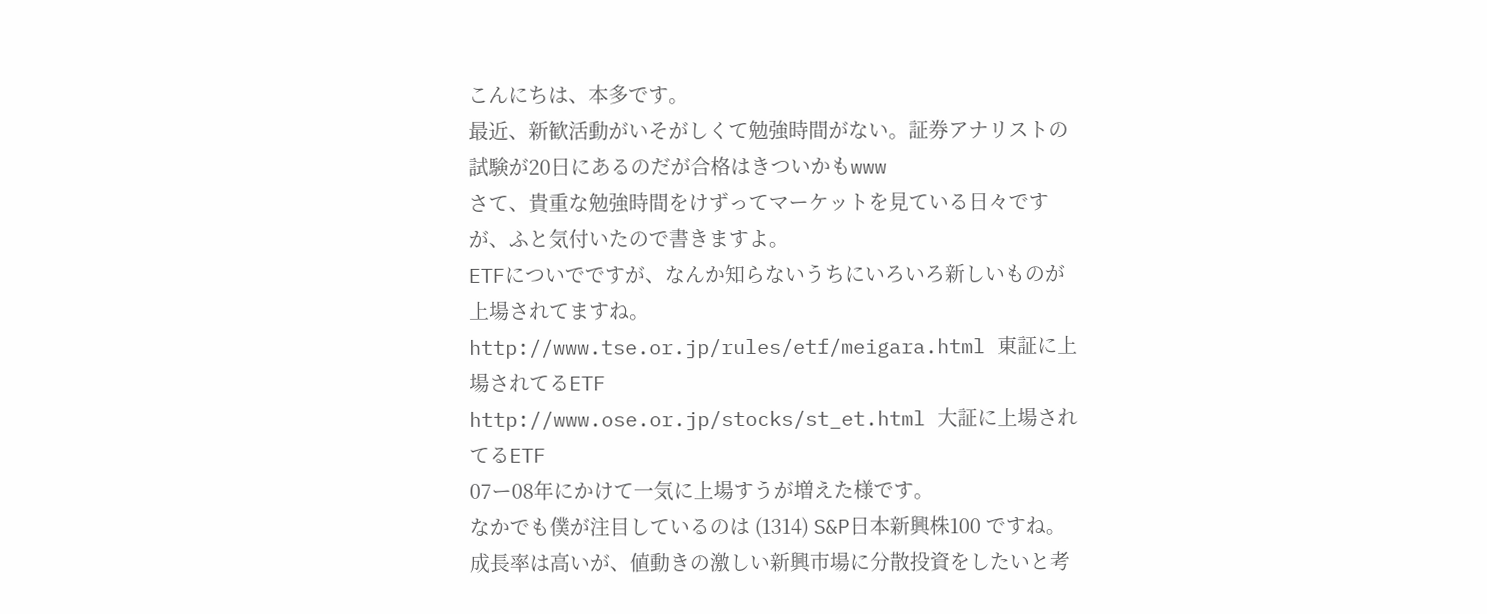こんにちは、本多です。
最近、新歓活動がいそがしくて勉強時間がない。証券アナリストの試験が20日にあるのだが合格はきついかもwww
さて、貴重な勉強時間をけずってマーケットを見ている日々ですが、ふと気付いたので書きますよ。
ETFについでですが、なんか知らないうちにいろいろ新しいものが上場されてますね。
http://www.tse.or.jp/rules/etf/meigara.html 東証に上場されてるETF
http://www.ose.or.jp/stocks/st_et.html 大証に上場されてるETF
07ー08年にかけて一気に上場すうが増えた様です。
なかでも僕が注目しているのは (1314) S&P日本新興株100 ですね。
成長率は高いが、値動きの激しい新興市場に分散投資をしたいと考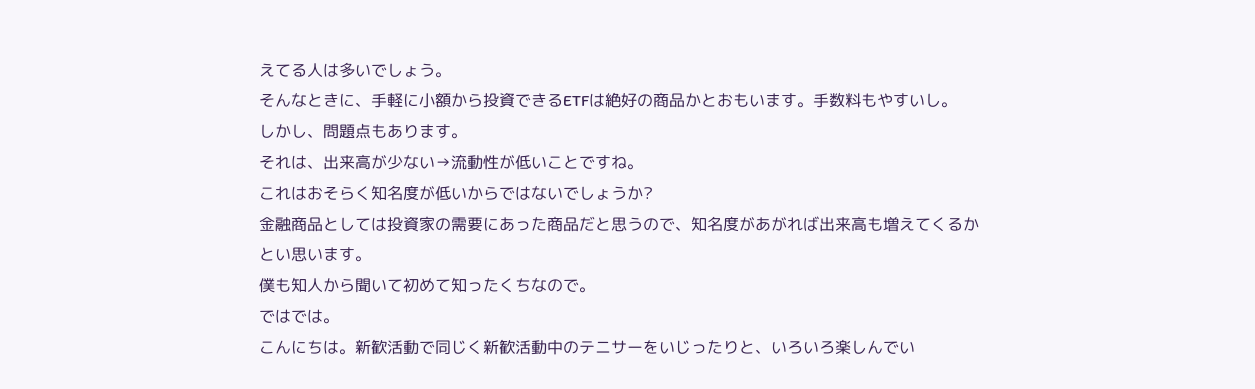えてる人は多いでしょう。
そんなときに、手軽に小額から投資できるETFは絶好の商品かとおもいます。手数料もやすいし。
しかし、問題点もあります。
それは、出来高が少ない→流動性が低いことですね。
これはおそらく知名度が低いからではないでしょうか?
金融商品としては投資家の需要にあった商品だと思うので、知名度があがれば出来高も増えてくるかとい思います。
僕も知人から聞いて初めて知ったくちなので。
ではでは。
こんにちは。新歓活動で同じく新歓活動中のテニサーをいじったりと、いろいろ楽しんでい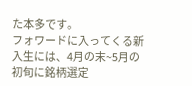た本多です。
フォワードに入ってくる新入生には、4月の末~5月の初旬に銘柄選定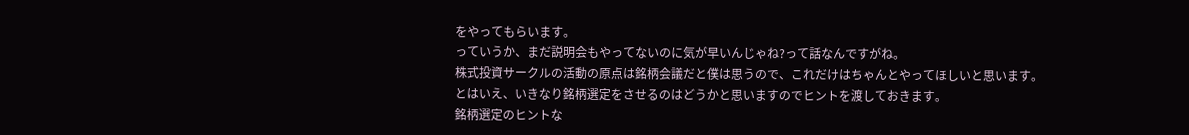をやってもらいます。
っていうか、まだ説明会もやってないのに気が早いんじゃね?って話なんですがね。
株式投資サークルの活動の原点は銘柄会議だと僕は思うので、これだけはちゃんとやってほしいと思います。
とはいえ、いきなり銘柄選定をさせるのはどうかと思いますのでヒントを渡しておきます。
銘柄選定のヒントな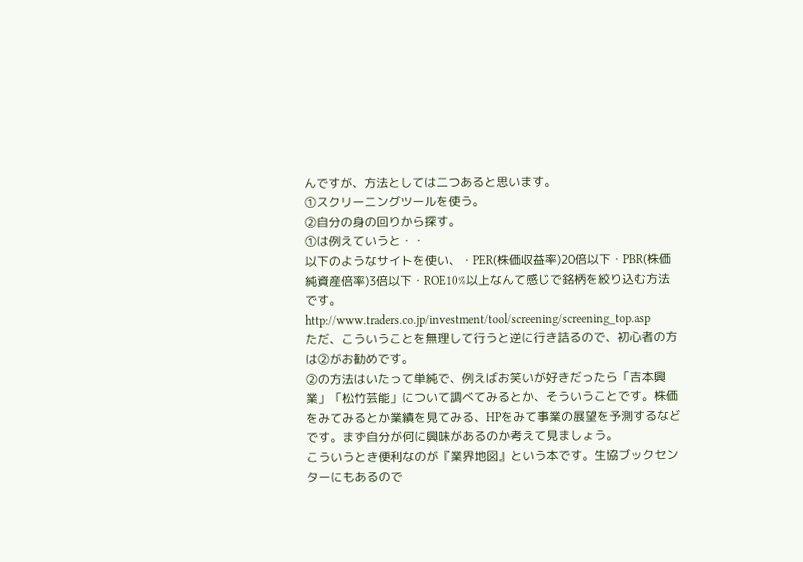んですが、方法としては二つあると思います。
①スクリーニングツールを使う。
②自分の身の回りから探す。
①は例えていうと・・
以下のようなサイトを使い、・PER(株価収益率)20倍以下・PBR(株価純資産倍率)3倍以下・ROE10%以上なんて感じで銘柄を絞り込む方法です。
http://www.traders.co.jp/investment/tool/screening/screening_top.asp
ただ、こういうことを無理して行うと逆に行き詰るので、初心者の方は②がお勧めです。
②の方法はいたって単純で、例えばお笑いが好きだったら「吉本興業」「松竹芸能」について調べてみるとか、そういうことです。株価をみてみるとか業績を見てみる、HPをみて事業の展望を予測するなどです。まず自分が何に興味があるのか考えて見ましょう。
こういうとき便利なのが『業界地図』という本です。生協ブックセンターにもあるので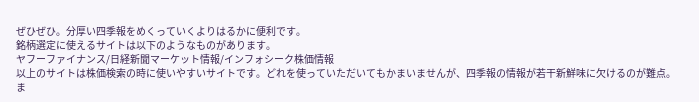ぜひぜひ。分厚い四季報をめくっていくよりはるかに便利です。
銘柄選定に使えるサイトは以下のようなものがあります。
ヤフーファイナンス/日経新聞マーケット情報/インフォシーク株価情報
以上のサイトは株価検索の時に使いやすいサイトです。どれを使っていただいてもかまいませんが、四季報の情報が若干新鮮味に欠けるのが難点。
ま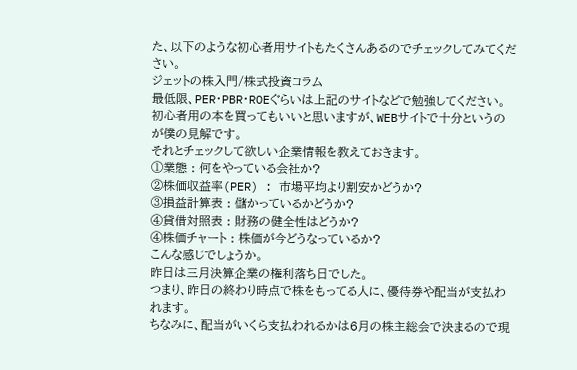た、以下のような初心者用サイトもたくさんあるのでチェックしてみてください。
ジェットの株入門/株式投資コラム
最低限、PER・PBR・ROEぐらいは上記のサイトなどで勉強してください。
初心者用の本を買ってもいいと思いますが、WEBサイトで十分というのが僕の見解です。
それとチェックして欲しい企業情報を教えておきます。
①業態 : 何をやっている会社か?
②株価収益率(PER) : 市場平均より割安かどうか?
③損益計算表 : 儲かっているかどうか?
④貸借対照表 : 財務の健全性はどうか?
④株価チャート : 株価が今どうなっているか?
こんな感じでしょうか。
昨日は三月決算企業の権利落ち日でした。
つまり、昨日の終わり時点で株をもってる人に、優待券や配当が支払われます。
ちなみに、配当がいくら支払われるかは6月の株主総会で決まるので現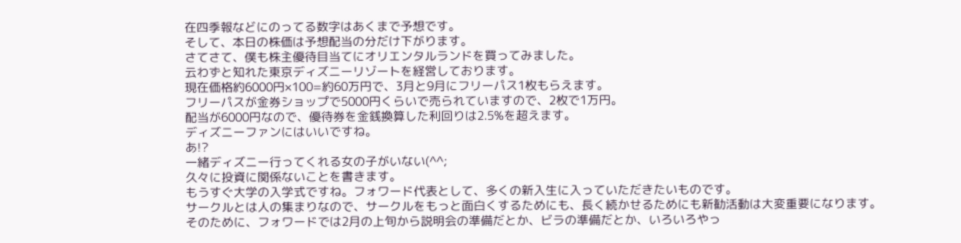在四季報などにのってる数字はあくまで予想です。
そして、本日の株価は予想配当の分だけ下がります。
さてさて、僕も株主優待目当てにオリエンタルランドを買ってみました。
云わずと知れた東京ディズニーリゾートを経営しております。
現在価格約6000円×100=約60万円で、3月と9月にフリーパス1枚もらえます。
フリーパスが金券ショップで5000円くらいで売られていますので、2枚で1万円。
配当が6000円なので、優待券を金銭換算した利回りは2.5%を超えます。
ディズニーファンにはいいですね。
あ!?
一緒ディズニー行ってくれる女の子がいない(^^;
久々に投資に関係ないことを書きます。
もうすぐ大学の入学式ですね。フォワード代表として、多くの新入生に入っていただきたいものです。
サークルとは人の集まりなので、サークルをもっと面白くするためにも、長く続かせるためにも新勧活動は大変重要になります。
そのために、フォワードでは2月の上旬から説明会の準備だとか、ビラの準備だとか、いろいろやっ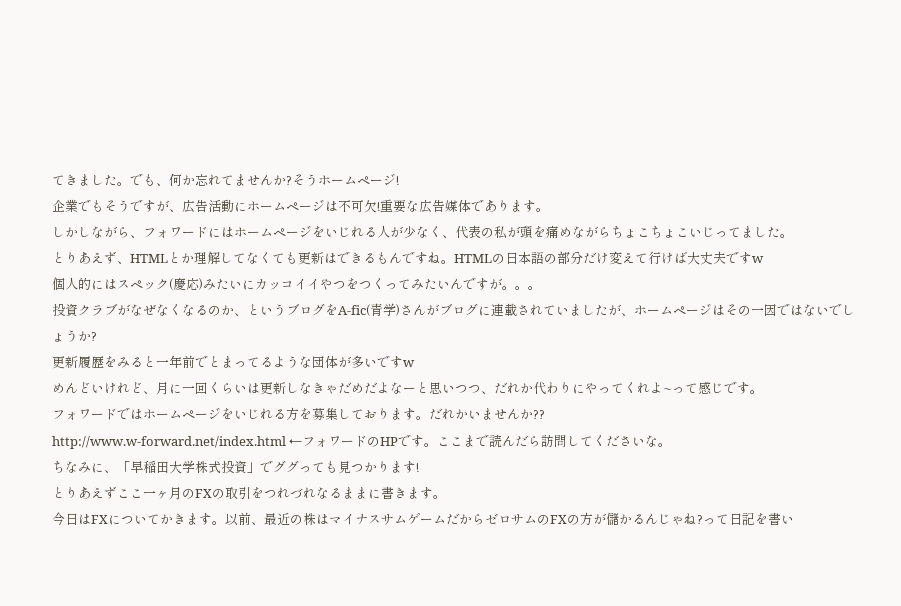てきました。でも、何か忘れてませんか?そうホームページ!
企業でもそうですが、広告活動にホームページは不可欠!重要な広告媒体であります。
しかしながら、フォワードにはホームページをいじれる人が少なく、代表の私が頭を痛めながらちょこちょこいじってました。
とりあえず、HTMLとか理解してなくても更新はできるもんですね。HTMLの日本語の部分だけ変えて行けば大丈夫ですw
個人的にはスペック(慶応)みたいにカッコイイやつをつくってみたいんですが。。。
投資クラブがなぜなくなるのか、というブログをA-fic(青学)さんがブログに連載されていましたが、ホームページはその一因ではないでしょうか?
更新履歴をみると一年前でとまってるような団体が多いですw
めんどいけれど、月に一回くらいは更新しなきゃだめだよなーと思いつつ、だれか代わりにやってくれよ~って感じです。
フォワードではホームページをいじれる方を募集しております。だれかいませんか??
http://www.w-forward.net/index.html ←フォワードのHPです。ここまで読んだら訪問してくださいな。
ちなみに、「早稲田大学株式投資」でググっても見つかります!
とりあえずここ一ヶ月のFXの取引をつれづれなるままに書きます。
今日はFXについてかきます。以前、最近の株はマイナスサムゲームだからゼロサムのFXの方が儲かるんじゃね?って日記を書い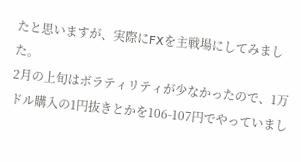たと思いますが、実際にFXを主戦場にしてみました。
2月の上旬はボラティリティが少なかったので、1万ドル購入の1円抜きとかを106-107円でやっていまし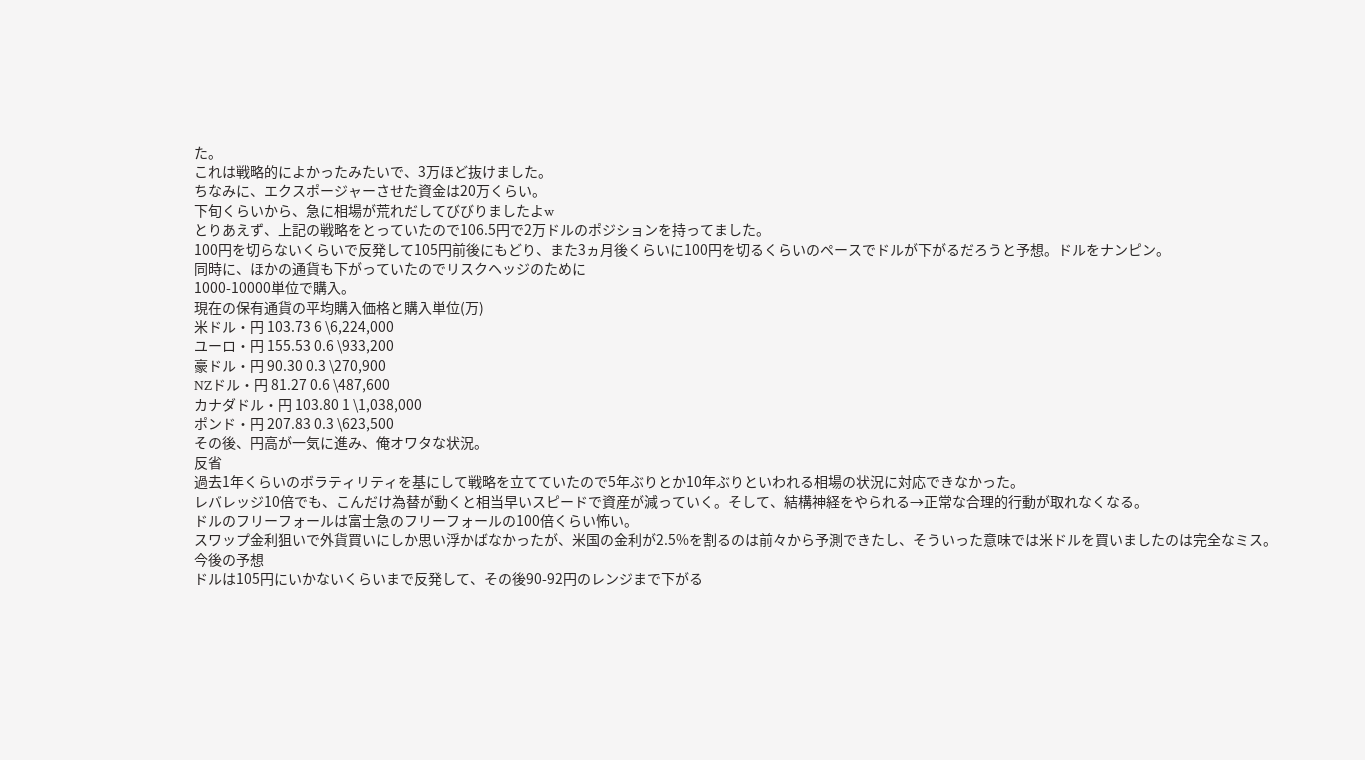た。
これは戦略的によかったみたいで、3万ほど抜けました。
ちなみに、エクスポージャーさせた資金は20万くらい。
下旬くらいから、急に相場が荒れだしてびびりましたよw
とりあえず、上記の戦略をとっていたので106.5円で2万ドルのポジションを持ってました。
100円を切らないくらいで反発して105円前後にもどり、また3ヵ月後くらいに100円を切るくらいのペースでドルが下がるだろうと予想。ドルをナンピン。
同時に、ほかの通貨も下がっていたのでリスクヘッジのために
1000-10000単位で購入。
現在の保有通貨の平均購入価格と購入単位(万)
米ドル・円 103.73 6 \6,224,000
ユーロ・円 155.53 0.6 \933,200
豪ドル・円 90.30 0.3 \270,900
NZドル・円 81.27 0.6 \487,600
カナダドル・円 103.80 1 \1,038,000
ポンド・円 207.83 0.3 \623,500
その後、円高が一気に進み、俺オワタな状況。
反省
過去1年くらいのボラティリティを基にして戦略を立てていたので5年ぶりとか10年ぶりといわれる相場の状況に対応できなかった。
レバレッジ10倍でも、こんだけ為替が動くと相当早いスピードで資産が減っていく。そして、結構神経をやられる→正常な合理的行動が取れなくなる。
ドルのフリーフォールは富士急のフリーフォールの100倍くらい怖い。
スワップ金利狙いで外貨買いにしか思い浮かばなかったが、米国の金利が2.5%を割るのは前々から予測できたし、そういった意味では米ドルを買いましたのは完全なミス。
今後の予想
ドルは105円にいかないくらいまで反発して、その後90-92円のレンジまで下がる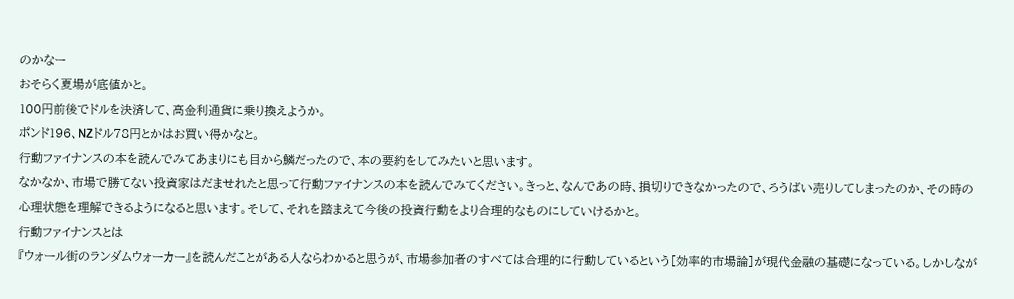のかなー
おそらく夏場が底値かと。
100円前後でドルを決済して、高金利通貨に乗り換えようか。
ポンド196、NZドル78円とかはお買い得かなと。
行動ファイナンスの本を読んでみてあまりにも目から鱗だったので、本の要約をしてみたいと思います。
なかなか、市場で勝てない投資家はだませれたと思って行動ファイナンスの本を読んでみてください。きっと、なんであの時、損切りできなかったので、ろうばい売りしてしまったのか、その時の心理状態を理解できるようになると思います。そして、それを踏まえて今後の投資行動をより合理的なものにしていけるかと。
行動ファイナンスとは
『ウォール街のランダムウォーカー』を読んだことがある人ならわかると思うが、市場参加者のすべては合理的に行動しているという[効率的市場論]が現代金融の基礎になっている。しかしなが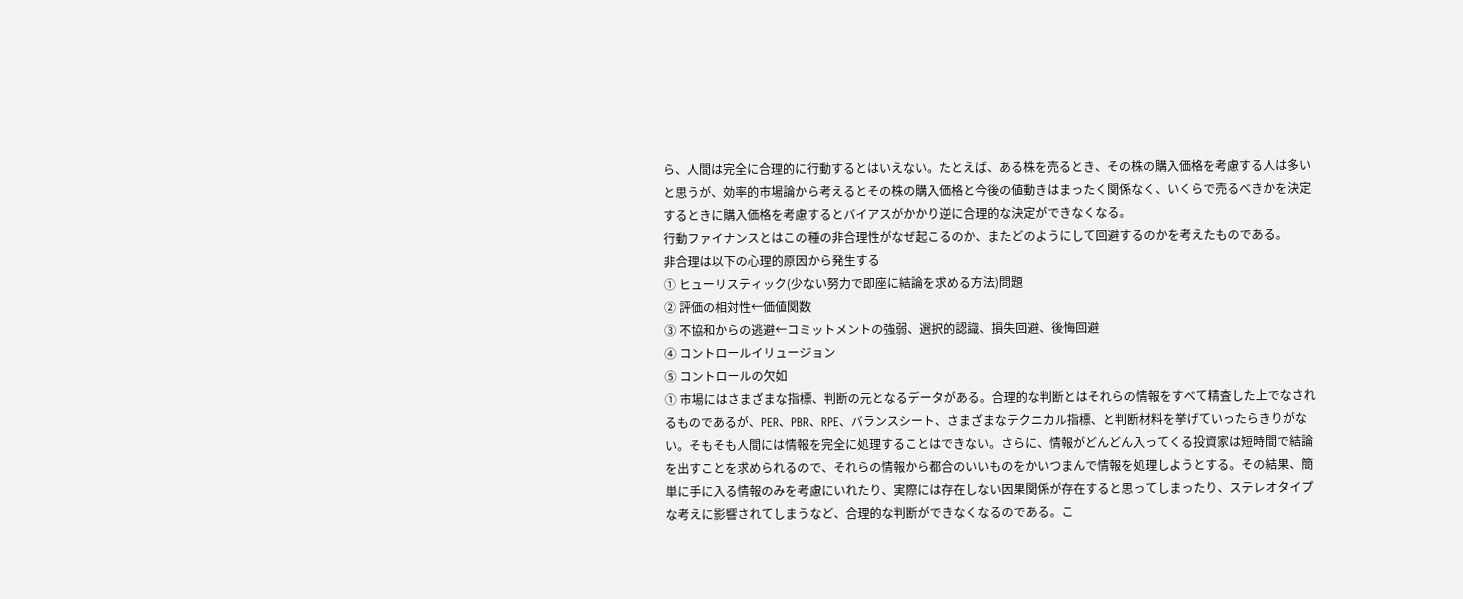ら、人間は完全に合理的に行動するとはいえない。たとえば、ある株を売るとき、その株の購入価格を考慮する人は多いと思うが、効率的市場論から考えるとその株の購入価格と今後の値動きはまったく関係なく、いくらで売るべきかを決定するときに購入価格を考慮するとバイアスがかかり逆に合理的な決定ができなくなる。
行動ファイナンスとはこの種の非合理性がなぜ起こるのか、またどのようにして回避するのかを考えたものである。
非合理は以下の心理的原因から発生する
① ヒューリスティック(少ない努力で即座に結論を求める方法)問題
② 評価の相対性←価値関数
③ 不協和からの逃避←コミットメントの強弱、選択的認識、損失回避、後悔回避
④ コントロールイリュージョン
⑤ コントロールの欠如
① 市場にはさまざまな指標、判断の元となるデータがある。合理的な判断とはそれらの情報をすべて精査した上でなされるものであるが、PER、PBR、RPE、バランスシート、さまざまなテクニカル指標、と判断材料を挙げていったらきりがない。そもそも人間には情報を完全に処理することはできない。さらに、情報がどんどん入ってくる投資家は短時間で結論を出すことを求められるので、それらの情報から都合のいいものをかいつまんで情報を処理しようとする。その結果、簡単に手に入る情報のみを考慮にいれたり、実際には存在しない因果関係が存在すると思ってしまったり、ステレオタイプな考えに影響されてしまうなど、合理的な判断ができなくなるのである。こ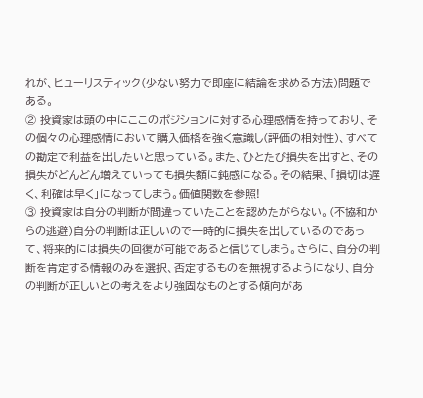れが、ヒューリスティック(少ない努力で即座に結論を求める方法)問題である。
② 投資家は頭の中にここのポジションに対する心理感情を持っており、その個々の心理感情において購入価格を強く意識し(評価の相対性)、すべての勘定で利益を出したいと思っている。また、ひとたび損失を出すと、その損失がどんどん増えていっても損失額に鈍感になる。その結果、「損切は遅く、利確は早く」になってしまう。価値関数を参照!
③ 投資家は自分の判断が間違っていたことを認めたがらない。(不協和からの逃避)自分の判断は正しいので一時的に損失を出しているのであって、将来的には損失の回復が可能であると信じてしまう。さらに、自分の判断を肯定する情報のみを選択、否定するものを無視するようになり、自分の判断が正しいとの考えをより強固なものとする傾向があ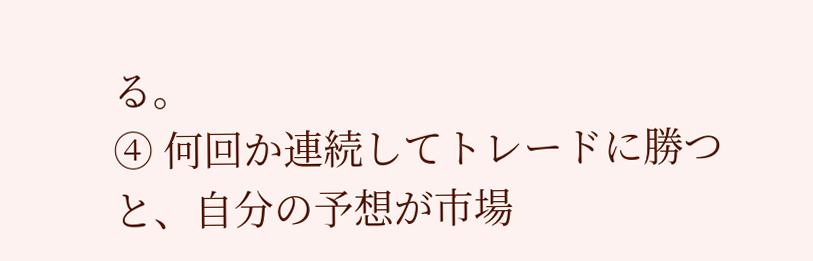る。
④ 何回か連続してトレードに勝つと、自分の予想が市場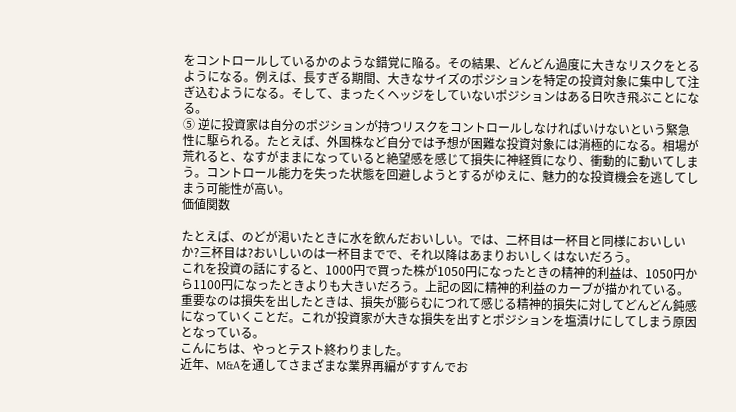をコントロールしているかのような錯覚に陥る。その結果、どんどん過度に大きなリスクをとるようになる。例えば、長すぎる期間、大きなサイズのポジションを特定の投資対象に集中して注ぎ込むようになる。そして、まったくヘッジをしていないポジションはある日吹き飛ぶことになる。
⑤ 逆に投資家は自分のポジションが持つリスクをコントロールしなければいけないという緊急性に駆られる。たとえば、外国株など自分では予想が困難な投資対象には消極的になる。相場が荒れると、なすがままになっていると絶望感を感じて損失に神経質になり、衝動的に動いてしまう。コントロール能力を失った状態を回避しようとするがゆえに、魅力的な投資機会を逃してしまう可能性が高い。
価値関数

たとえば、のどが渇いたときに水を飲んだおいしい。では、二杯目は一杯目と同様においしいか?三杯目は?おいしいのは一杯目までで、それ以降はあまりおいしくはないだろう。
これを投資の話にすると、1000円で買った株が1050円になったときの精神的利益は、1050円から1100円になったときよりも大きいだろう。上記の図に精神的利益のカーブが描かれている。重要なのは損失を出したときは、損失が膨らむにつれて感じる精神的損失に対してどんどん鈍感になっていくことだ。これが投資家が大きな損失を出すとポジションを塩漬けにしてしまう原因となっている。
こんにちは、やっとテスト終わりました。
近年、M&Aを通してさまざまな業界再編がすすんでお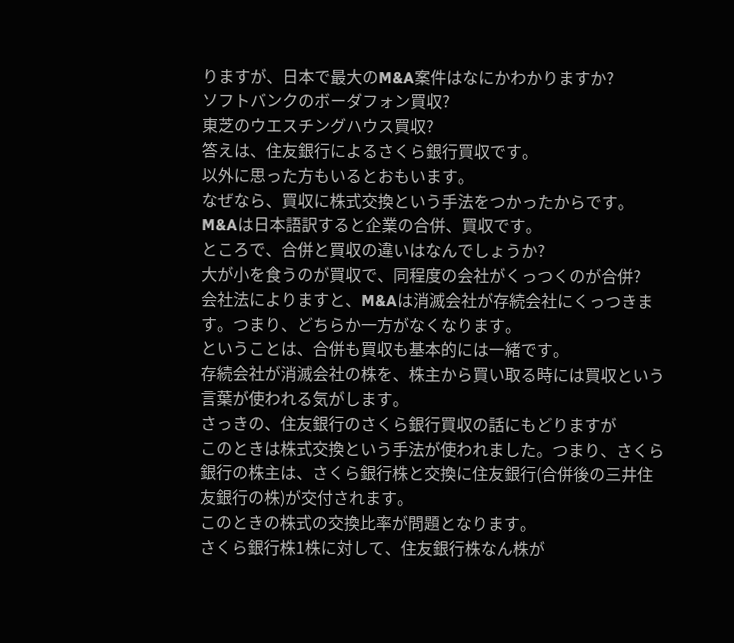りますが、日本で最大のM&A案件はなにかわかりますか?
ソフトバンクのボーダフォン買収?
東芝のウエスチングハウス買収?
答えは、住友銀行によるさくら銀行買収です。
以外に思った方もいるとおもいます。
なぜなら、買収に株式交換という手法をつかったからです。
M&Aは日本語訳すると企業の合併、買収です。
ところで、合併と買収の違いはなんでしょうか?
大が小を食うのが買収で、同程度の会社がくっつくのが合併?
会社法によりますと、M&Aは消滅会社が存続会社にくっつきます。つまり、どちらか一方がなくなります。
ということは、合併も買収も基本的には一緒です。
存続会社が消滅会社の株を、株主から買い取る時には買収という言葉が使われる気がします。
さっきの、住友銀行のさくら銀行買収の話にもどりますが
このときは株式交換という手法が使われました。つまり、さくら銀行の株主は、さくら銀行株と交換に住友銀行(合併後の三井住友銀行の株)が交付されます。
このときの株式の交換比率が問題となります。
さくら銀行株1株に対して、住友銀行株なん株が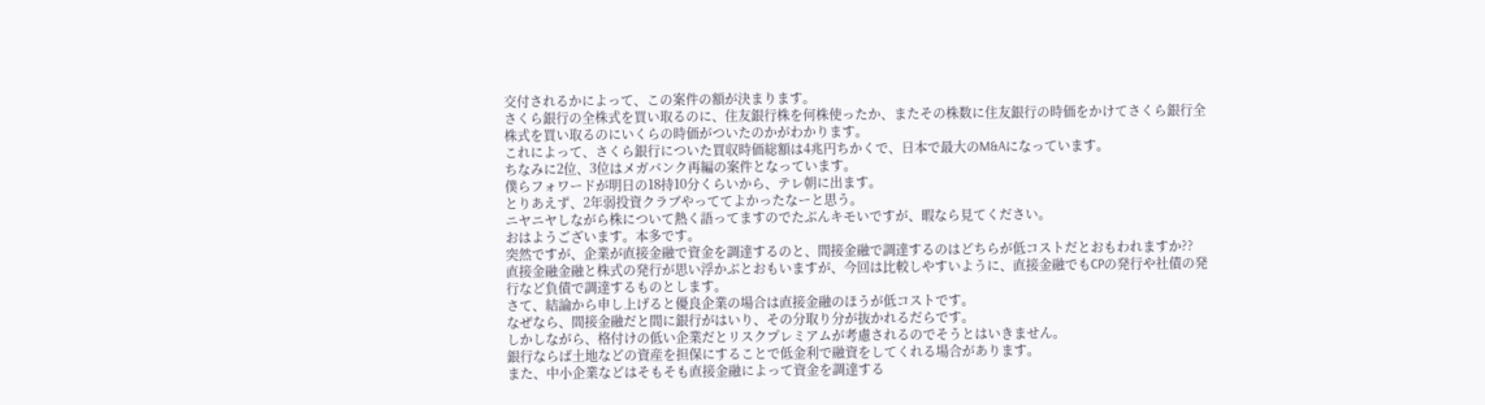交付されるかによって、この案件の額が決まります。
さくら銀行の全株式を買い取るのに、住友銀行株を何株使ったか、またその株数に住友銀行の時価をかけてさくら銀行全株式を買い取るのにいくらの時価がついたのかがわかります。
これによって、さくら銀行についた買収時価総額は4兆円ちかくで、日本で最大のM&Aになっています。
ちなみに2位、3位はメガバンク再編の案件となっています。
僕らフォワードが明日の18持10分くらいから、テレ朝に出ます。
とりあえず、2年弱投資クラブやっててよかったなーと思う。
ニヤニヤしながら株について熱く語ってますのでたぶんキモいですが、暇なら見てください。
おはようございます。本多です。
突然ですが、企業が直接金融で資金を調達するのと、間接金融で調達するのはどちらが低コストだとおもわれますか??
直接金融金融と株式の発行が思い浮かぶとおもいますが、今回は比較しやすいように、直接金融でもCPの発行や社債の発行など負債で調達するものとします。
さて、結論から申し上げると優良企業の場合は直接金融のほうが低コストです。
なぜなら、間接金融だと間に銀行がはいり、その分取り分が抜かれるだらです。
しかしながら、格付けの低い企業だとリスクプレミアムが考慮されるのでそうとはいきません。
銀行ならば土地などの資産を担保にすることで低金利で融資をしてくれる場合があります。
また、中小企業などはそもそも直接金融によって資金を調達する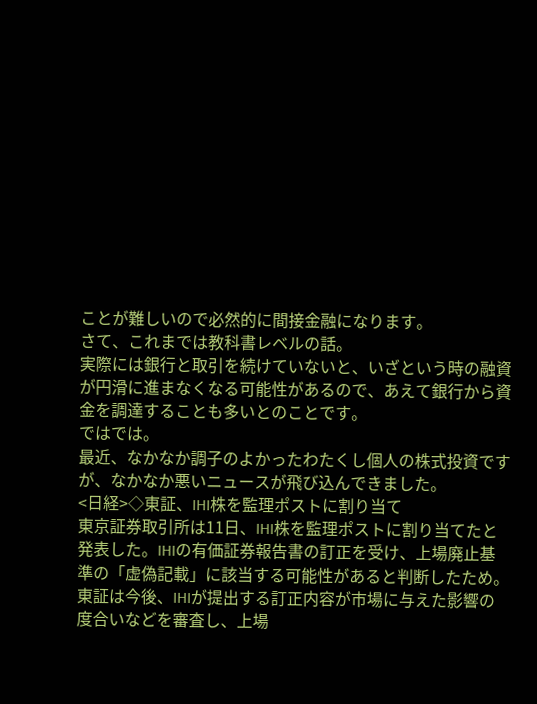ことが難しいので必然的に間接金融になります。
さて、これまでは教科書レベルの話。
実際には銀行と取引を続けていないと、いざという時の融資が円滑に進まなくなる可能性があるので、あえて銀行から資金を調達することも多いとのことです。
ではでは。
最近、なかなか調子のよかったわたくし個人の株式投資ですが、なかなか悪いニュースが飛び込んできました。
<日経>◇東証、IHI株を監理ポストに割り当て
東京証券取引所は11日、IHI株を監理ポストに割り当てたと発表した。IHIの有価証券報告書の訂正を受け、上場廃止基準の「虚偽記載」に該当する可能性があると判断したため。東証は今後、IHIが提出する訂正内容が市場に与えた影響の度合いなどを審査し、上場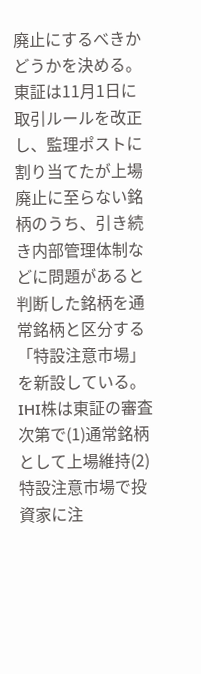廃止にするべきかどうかを決める。
東証は11月1日に取引ルールを改正し、監理ポストに割り当てたが上場廃止に至らない銘柄のうち、引き続き内部管理体制などに問題があると判断した銘柄を通常銘柄と区分する「特設注意市場」を新設している。IHI株は東証の審査次第で(1)通常銘柄として上場維持(2)特設注意市場で投資家に注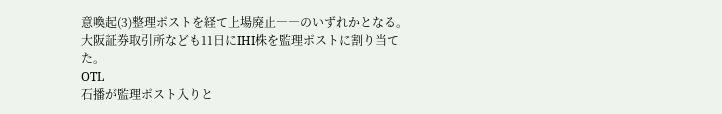意喚起(3)整理ポストを経て上場廃止――のいずれかとなる。
大阪証券取引所なども11日にIHI株を監理ポストに割り当てた。
OTL
石播が監理ポスト入りと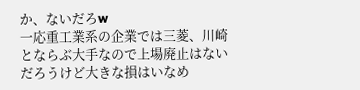か、ないだろw
一応重工業系の企業では三菱、川崎とならぶ大手なので上場廃止はないだろうけど大きな損はいなめ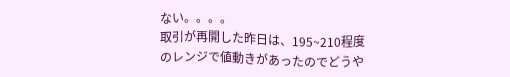ない。。。。
取引が再開した昨日は、195~210程度のレンジで値動きがあったのでどうや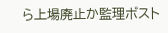ら上場廃止か監理ポスト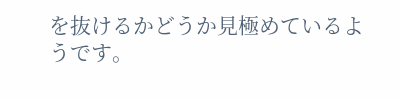を抜けるかどうか見極めているようです。